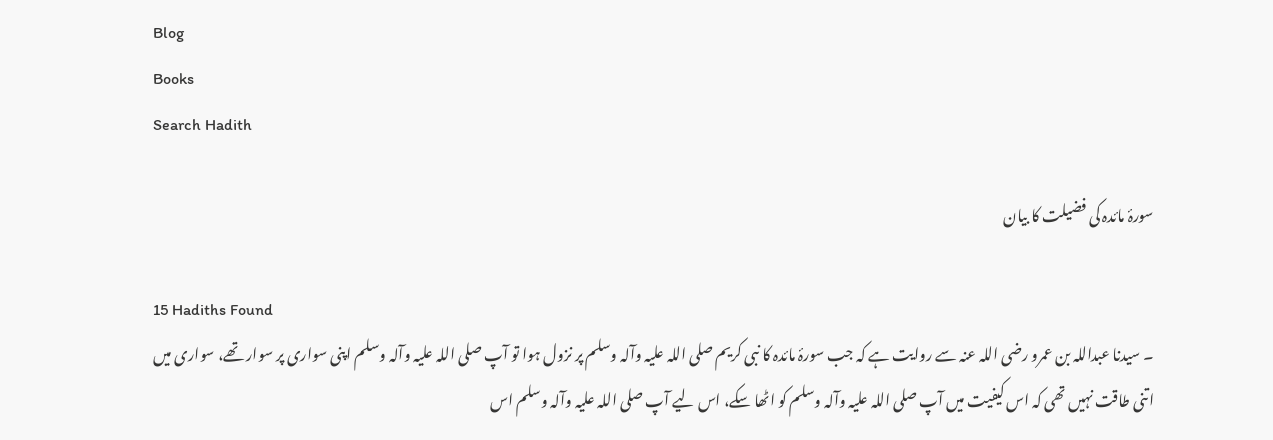Blog
Books
Search Hadith

سورۂ مائدہ کی فضیلت کا بیان

15 Hadiths Found
۔ سیدنا عبداللہ بن عمرو ‌رضی ‌اللہ ‌عنہ سے روایت ہے کہ جب سورۂ مائدہ کا نبی کریم ‌صلی ‌اللہ ‌علیہ ‌وآلہ ‌وسلم پر نزول ہوا تو آپ ‌صلی ‌اللہ ‌علیہ ‌وآلہ ‌وسلم اپنی سواری پر سوار تھے، سواری میں اتنی طاقت نہیں تھی کہ اس کیفیت میں آپ ‌صلی ‌اللہ ‌علیہ ‌وآلہ ‌وسلم کو اٹھا سکے، اس لیے آپ ‌صلی ‌اللہ ‌علیہ ‌وآلہ ‌وسلم اس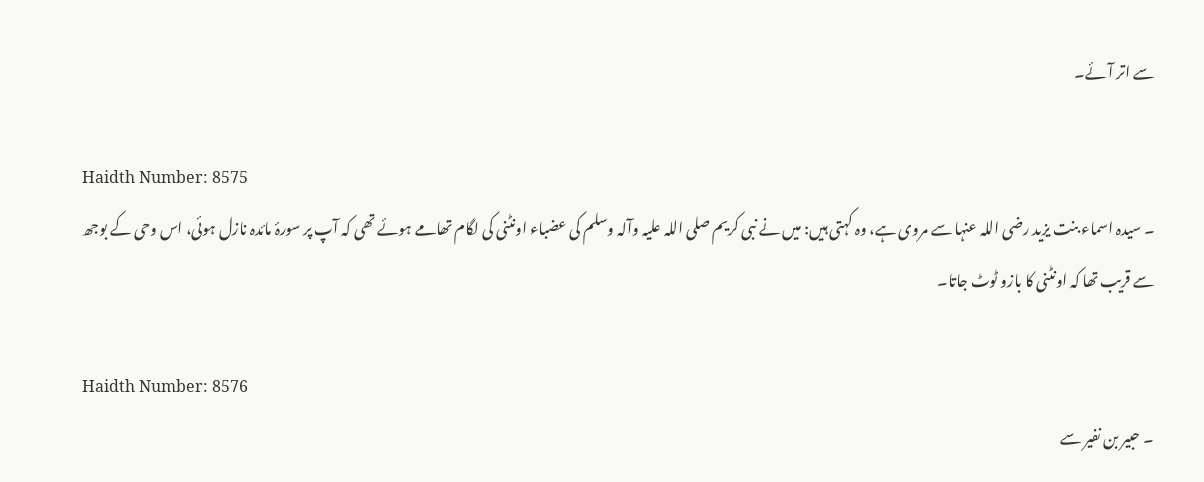سے اتر آئے۔

Haidth Number: 8575
۔ سیدہ اسماء بنت یزید ‌رضی ‌اللہ ‌عنہا سے مروی ہے، وہ کہتی ہیں: میں نے نبی کریم ‌صلی ‌اللہ ‌علیہ ‌وآلہ ‌وسلم کی عضباء اونٹنی کی لگام تھامے ہوئے تھی کہ آپ پر سورۂ مائدہ نازل ہوئی، اس وحی کے بوجھ سے قریب تھا کہ اونٹنی کا بازو ٹوٹ جاتا۔

Haidth Number: 8576
۔ حبیر بن نفیر سے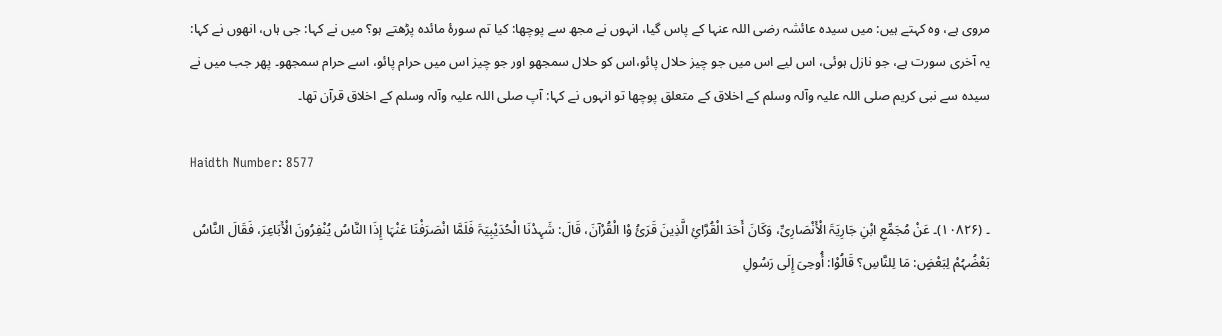مروی ہے، وہ کہتے ہیں: میں سیدہ عائشہ ‌رضی ‌اللہ ‌عنہا کے پاس گیا، انہوں نے مجھ سے پوچھا: کیا تم سورۂ مائدہ پڑھتے ہو؟ میں نے کہا: جی ہاں، انھوں نے کہا: یہ آخری سورت ہے، جو نازل ہوئی، اس لیے اس میں جو چیز حلال پائو،اس کو حلال سمجھو اور جو چیز اس میں حرام پائو، اسے حرام سمجھو۔ پھر جب میں نے سیدہ سے نبی کریم ‌صلی ‌اللہ ‌علیہ ‌وآلہ ‌وسلم کے اخلاق کے متعلق پوچھا تو انہوں نے کہا: آپ ‌صلی ‌اللہ ‌علیہ ‌وآلہ ‌وسلم کے اخلاق قرآن تھا۔

Haidth Number: 8577

۔ (۱۰۸۲۶)۔ عَنْ مُجَمِّعِ ابْنِ جَارِیَۃَ الْأَنْصَارِیِّ، وَکَانَ أَحَدَ الْقُرَّائِ الَّذِینَ قَرَئُ وْا الْقُرْآنَ، قَالَ: شَہِدْنَا الْحُدَیْبِیَۃَ فَلَمَّا انْصَرَفْنَا عَنْہَا إِذَا النَّاسُ یُنْفِرُونَ الْأَبَاعِرَ، فَقَالَ النَّاسُ بَعْضُہُمْ لِبَعْضٍ: مَا لِلنَّاسِ؟ قَالُوْا: أُوحِیَ إِلَی رَسُولِ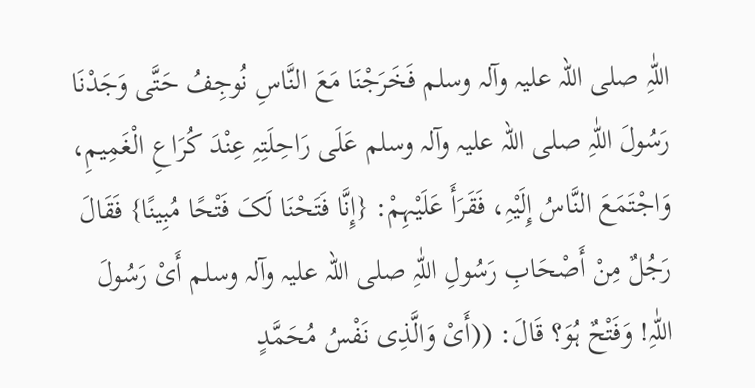اللّٰہِ ‌صلی ‌اللہ ‌علیہ ‌وآلہ ‌وسلم فَخَرَجْنَا مَعَ النَّاسِ نُوجِفُ حَتَّی وَجَدْنَا رَسُولَ اللّٰہِ ‌صلی ‌اللہ ‌علیہ ‌وآلہ ‌وسلم عَلَی رَاحِلَتِہِ عِنْدَ کُرَاعِ الْغَمِیمِ، وَاجْتَمَعَ النَّاسُ إِلَیْہِ، فَقَرَأَ عَلَیْہِمْ: {إِنَّا فَتَحْنَا لَکَ فَتْحًا مُبِینًا} فَقَالَ رَجُلٌ مِنْ أَصْحَابِ رَسُولِ اللّٰہِ ‌صلی ‌اللہ ‌علیہ ‌وآلہ ‌وسلم أَیْ رَسُولَ اللّٰہِ! وَفَتْحٌ ہُوَ؟ قَالَ: ((أَیْ وَالَّذِی نَفْسُ مُحَمَّدٍ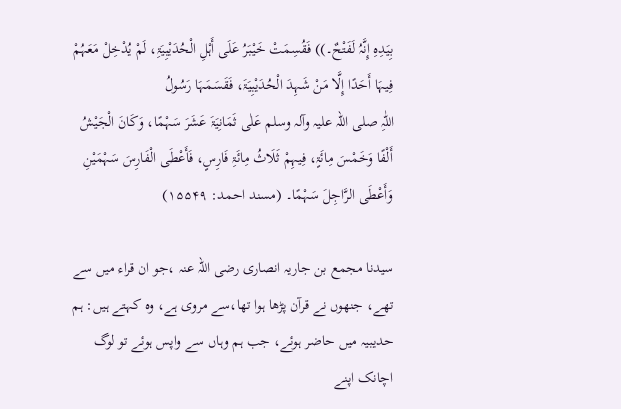بِیَدِہِ إِنَّہُ لَفَتْحٌ۔)) فَقُسِمَتْ خَیْبَرُ عَلَی أَہْلِ الْحُدَیْبِیَۃِ، لَمْ یُدْخِلْ مَعَہُمْ فِیہَا أَحَدًا إِلَّا مَنْ شَہِدَ الْحُدَیْبِیَۃَ، فَقَسَمَہَا رَسُولُ اللّٰہِ ‌صلی ‌اللہ ‌علیہ ‌وآلہ ‌وسلم عَلٰی ثَمَانِیَۃَ عَشَرَ سَہْمًا، وَکَانَ الْجَیْشُ أَلْفًا وَخَمْسَ مِائَۃٍ، فِیہِمْ ثَلَاثُ مِائَۃِ فَارِسٍ، فَأَعْطَی الْفَارِسَ سَہْمَیْنِ وَأَعْطَی الرَّاجِلَ سَہْمًا۔ (مسند احمد: ۱۵۵۴۹)

سیدنا مجمع بن جاریہ انصاری ‌رضی ‌اللہ ‌عنہ ،جو ان قراء میں سے تھے، جنھوں نے قرآن پڑھا ہوا تھا،سے مروی ہے، وہ کہتے ہیں: ہم حدیبیہ میں حاضر ہوئے، جب ہم وہاں سے واپس ہوئے تو لوگ اچانک اپنے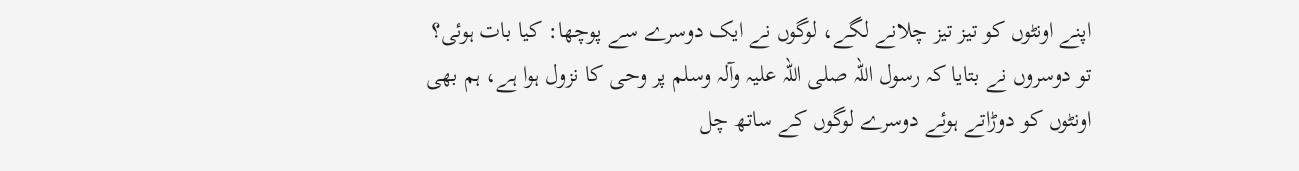اپنے اونٹوں کو تیز تیز چلانے لگے، لوگوں نے ایک دوسرے سے پوچھا: کیا بات ہوئی؟ تو دوسروں نے بتایا کہ رسول اللہ ‌صلی ‌اللہ ‌علیہ ‌وآلہ ‌وسلم پر وحی کا نزول ہوا ہے، ہم بھی اونٹوں کو دوڑاتے ہوئے دوسرے لوگوں کے ساتھ چل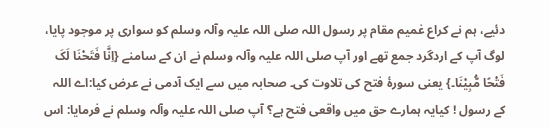دئیے، ہم نے کراع غمیم مقام پر رسول اللہ ‌صلی ‌اللہ ‌علیہ ‌وآلہ ‌وسلم کو سواری پر موجود پایا، لوگ آپ کے اردگرد جمع تھے اور آپ ‌صلی ‌اللہ ‌علیہ ‌وآلہ ‌وسلم نے ان کے سامنے {اِنَّا فَتَحْنَا لَکَ فَتْحًا مُّبِیْنَا۔} یعنی سورۂ فتح کی تلاوت کی۔ صحابہ میں سے ایک آدمی نے عرض کیا:اے اللہ کے رسول ! کیایہ ہمارے حق میں واقعی فتح ہے؟ آپ ‌صلی ‌اللہ ‌علیہ ‌وآلہ ‌وسلم نے فرمایا: اس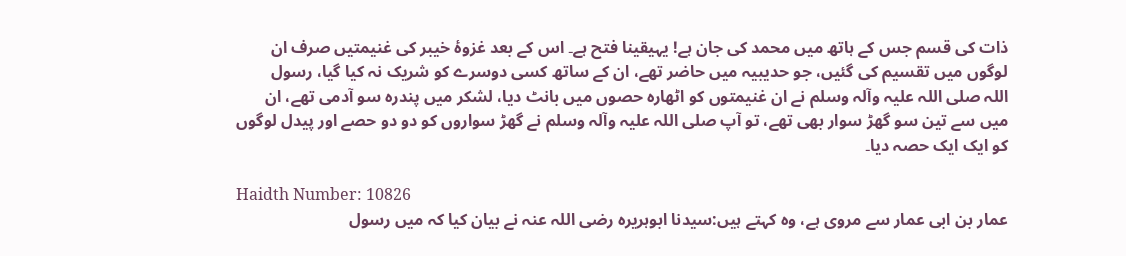ذات کی قسم جس کے ہاتھ میں محمد کی جان ہے! یہیقینا فتح ہے۔ اس کے بعد غزوۂ خیبر کی غنیمتیں صرف ان لوگوں میں تقسیم کی گئیں، جو حدیبیہ میں حاضر تھے، ان کے ساتھ کسی دوسرے کو شریک نہ کیا گیا، رسول اللہ ‌صلی ‌اللہ ‌علیہ ‌وآلہ ‌وسلم نے ان غنیمتوں کو اٹھارہ حصوں میں بانٹ دیا، لشکر میں پندرہ سو آدمی تھے، ان میں سے تین سو گھڑ سوار بھی تھے، تو آپ ‌صلی ‌اللہ ‌علیہ ‌وآلہ ‌وسلم نے گھڑ سواروں کو دو دو حصے اور پیدل لوگوں کو ایک ایک حصہ دیا۔

Haidth Number: 10826
عمار بن ابی عمار سے مروی ہے، وہ کہتے ہیں:سیدنا ابوہریرہ ‌رضی ‌اللہ ‌عنہ نے بیان کیا کہ میں رسول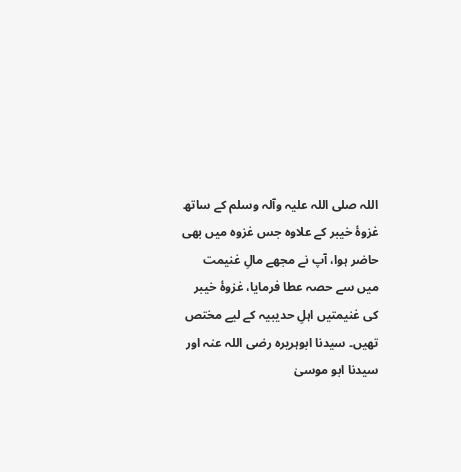اللہ ‌صلی ‌اللہ ‌علیہ ‌وآلہ ‌وسلم کے ساتھ غزوۂ خیبر کے علاوہ جس غزوہ میں بھی حاضر ہوا، آپ نے مجھے مالِ غنیمت میں سے حصہ عطا فرمایا، غزوۂ خیبر کی غنیمتیں اہلِ حدیبیہ کے لیے مختص تھیں۔ سیدنا ابوہریرہ ‌رضی ‌اللہ ‌عنہ اور سیدنا ابو موسیٰ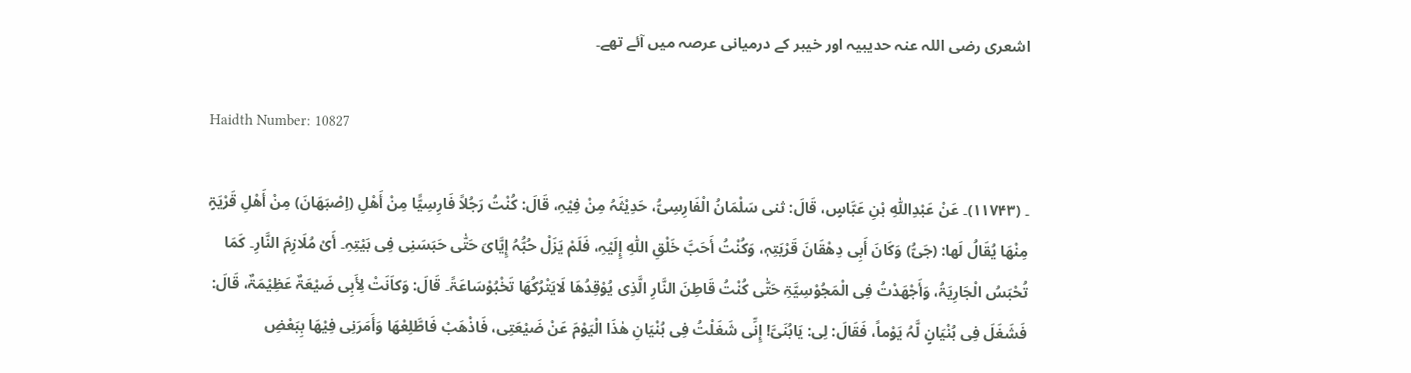اشعری ‌رضی ‌اللہ ‌عنہ حدیبیہ اور خیبر کے درمیانی عرصہ میں آئے تھے۔

Haidth Number: 10827

۔ (۱۱۷۴۳)۔ عَنْ عَبْدِاللّٰہِ بْنِ عَبَّاسٍ، قَالَ: ثنی سَلْمَانُ الْفَارِسِیُّ، حَدِیْثَہُ مِنْ فِیْہِ، قَالَ: کُنْتُ رَجُلاً فَارِسِیًّا مِنْ أَھْلِ (اِصْبَھَانَ) مِنْ أَھْلِ قَرْیَۃٍ مِنْھَا یُقَالُ لَھا: (جَیُّ) وَکَانَ أَبِی دِھْقَانَ قَرْیَتِہٖ، وَکُنْتُ أَحَبَّ خَلْقِ اللّٰہِ إِلَیْہِ، فَلَمْ یَزَلْ حُبُّہُ إِیَّایَ حَتّٰی حَبَسَنِی فِی بَیْتِہِ۔ أَیْ مُلَازِمَ النَّارِ۔ کَمَا تُحْبَسُ الْجَارِیَۃُ، وَأَجْھَدْتُ فِی الْمَجُوْسِیَّۃِ حَتّٰی کُنْتُ قَاطِنَ النَّارِ الَّذِی یُوْقِدُھَا لَایَتْرُکُھَا تَخْبُوْسَاعَۃً۔ قَالَ: وَکاَنَتْ لِأَبِی ضَیْعَۃٌ عَظِیْمَۃٌ، قَالَ: فَشَغَلَ فِی بُنْیَانٍ لَّہُ یَوْماً، فَقَالَ: لِی: یَابُنَیَّ! إِنِّی شَغَلْتُ فِی بُنْیَانِ ھٰذَا الْیَوْمَ عَنْ ضَیْعَتِی، فَاذْھَبْ فَاطَّلِعْھَا وَأَمَرَنِی فِیْھَا بِبَعْضِ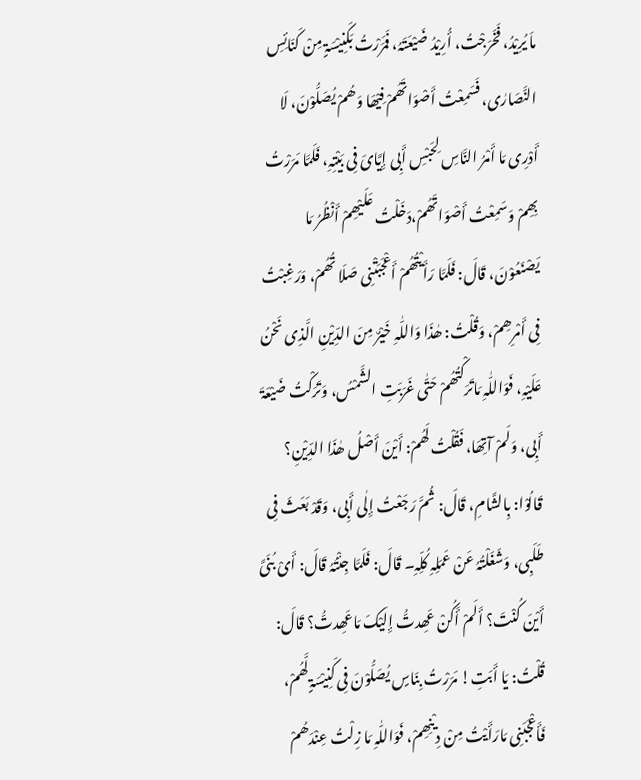ماَ یُرِیْدُ، فَخَرَجْتُ، أُرِیْدُ ضَیْعَتَہُ، فَمَرَرْتُ بَکَنِیْسَۃٍ مِنْ کَنَائِسِ النَّصَارٰی، فَسَمِعْتُ أَصْوَاتَھُمْ فِیْھَا وَھُمْ یُصَلُّوْنَ، لَا أَدْرِی مَا أَمْرُ النَّاسِ لِحَبْسِ أَبِی إِیَّایَ فِی بَیْتِہِ، فَلَمَّا مَرَرْتُ بِھِمْ وَسَمِعْتُ أَصْوَاتَھُمْ،دَخَلْتُ عَلَیْھِمْ أَنْظُرُ مَا یَصْنَعُوْنَ، قَالَ: فَلَمَّا رَأَیْتُھُمْ أَعْجَبَتْنِی صَلَا تُھُمْ، وَرَغِبْتُ فِی أَمْرِھِمْ، وَقُلْتُ: ھٰذَا وَاللّٰہِ خَیْرٌ مِنَ الدِّیْنِ الَّذِی نَحْنُ عَلَیْہِ، فَوَاللّٰہِ مَاتَرَکْتُھُمْ حَتّٰی غَرَبَتِ الشَّمْسُ، وَتَرَکْتُ ضَیْعَۃَ أَبِی، وَلَمْ آتِھَا، فَقُلْتُ لَھُمْ: أَیْنَ أَصْلُ ھٰذَا الدِّیْنِ؟ قَالُوْا: بِالشَّامِ، قَالَ: ثُمَّ رَجَعْتُ إِلٰی أَبِی، وَقَدْ بَعَثَ فِی طَلَبِی، وَشَغَلْتُہُ عَنْ عَمَلِہِ کُلِّہِ۔ قَالَ: فَلَمَّا جِئْتُہُ قَالَ: أَیْ بُنَیَّ أَیْنَ کُنْتَ؟ أَلَمْ أَکُنْ عَھِدتُّ إِلَیْکَ مَاعَھِدتُّ؟ قَالَ: قُلْتُ: یَا أَبَتِ! مَرَرْتُ بِنَاسٍ یُصَلُّوْنَ فِی کَنِیْسَۃٍ لَّھُمْ، فَأَعْجَبَنِی مَارَأَیْتُ مِنْ دِیْنِھِمْ، فَوَاللّٰہِ مَا زِلْتُ عِنْدَھُمْ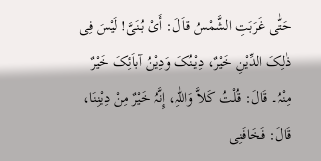حَتّٰی غَرَبَتِ الشَّمْسُ قاَلَ: أَیْ بُنَیَّ! لَیْسَ فِی ذٰلِکَ الدِّیْنِ خَیْرٌ، دِیْنُکَ وَدِیْنُ آباَئِکَ خَیْرٌ مِنْہُ۔ قَالَ: قُلْتُ کَلاَّ وَاللّٰہِ، إِنَّہُ خَیْرٌ مِنْ دِیْنِنَا، قَالَ: فَخَافَنِی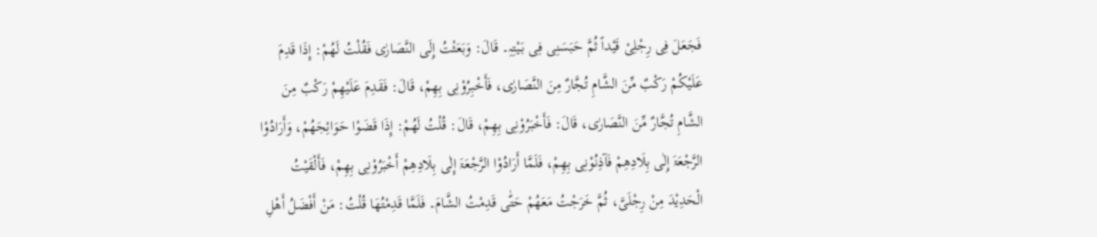فَجَعَلَ فِی رِجْلِیْ قَیْداً ثُمَّ حَبَسَنِی فِی بَیْتِہِ۔ قَالَ: وَبَعَثْتُ إِلَی النَّصَارٰی فَقُلْتُ لَھُمْ: إِذَا قَدِمَ عَلَیْکُمْ رَکْبٌ مِّنَ الشَّامِ تُجَّارٌ مِنَ النَّصَارٰی، فَأَخْبِرُوْنِی بِھِمْ، قَالَ: فَقَدِمَ عَلَیْھِمْ رَکْبٌ مِنَ الشَّامِ تُجَّارٌ مِّنَ النَّصَارٰی، قَالَ: فَأَخْبَرُوْنِی بِھِمْ، قَالَ: قُلْتُ لَھُمْ: إِذَا قَضَوْا حَوَائِجَھُمْ، وَأَرَادُوْا الرَّجْعَۃَ إِلٰی بِلَادِھِمْ فَآذِنُوْنِی بِھِمْ، فَلَمَّا أَرَادُوْا الرَّجْعَۃَ إِلٰی بِلَادِھِمْ أَخْبَرُوْنِی بِھِمْ، فَأَلْقَیْتُ الْحَدِیْدَ مِنْ رِجْلَیَّ، ثُمَّ خَرَجْتُ مَعَھُمْ حَتّٰی قَدِمْتُ الشَّامَ۔ فَلَمَّا قَدِمْتُھَا قُلْتُ: مَنْ أَفْضَلُ أَھْلِ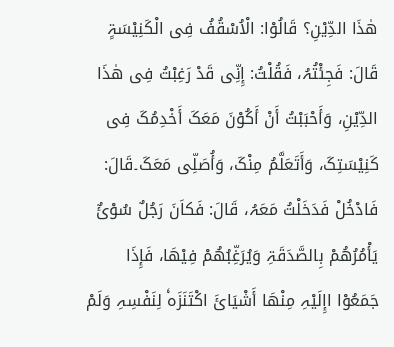ھٰذَا الدِّیْنِ؟ قَالُوْا: الْاُسْقُفُ فِی الْکَنِیْسَۃٍ قَالَ: فَجِئْتُہُ، فَقُلْتُ: إِنِّی قَدْ رَغِبْتُ فِی ھٰذَا الدِّیْنِ، وَأَحْبَبْتُ أَنْ أَکُوْنَ مَعَکَ أَخْدِمُکَ فِی کَنِیْسَتِکَ، وَأَتَعَلَّمُ مِنْکَ، وَأُصَلِّی مَعَکَ۔قَالَ: فَادْخُلْ فَدَخَلْتُ مَعَہُ، قَالَ: فَکاَنَ رَجُلٌ سُوْئٌ یَأْمُرُھُمْ بِالصَّدَقَۃِ وَیُرَغِّبُھُمْ فِیْھَا، فَإِذَا جَمَعُوْا اإِلَیْہِ مِنْھَا أَشْیَائَ اکْتَنَزَہٗ لِنَفْسِہِ وَلَمْ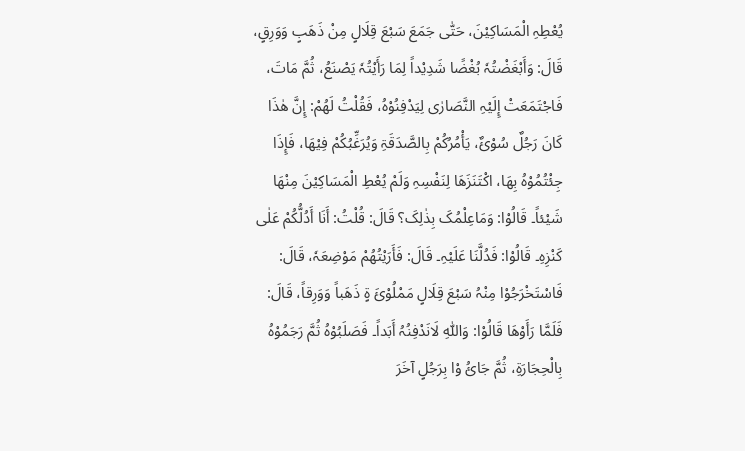یُعْطِہِ الْمَسَاکِیْنَ، حَتّٰی جَمَعَ سَبْعَ قِلَالٍ مِنْ ذَھَبٍ وَوَرِقٍ، قَالَ: وَأَبْغَضْتُہٗ بُغْضًا شَدِیْداً لِمَا رَأَیْتُہٗ یَصْنَعُ، ثُمَّ مَاتَ، فَاجْتَمَعَتْ إِلَیْہِ النَّصَارٰی لِیَدْفِنُوْہُ، فَقُلْتُ لَھُمْ: إِنَّ ھٰذَا کَانَ رَجُلٌ سُوْئٌ، یَأْمُرُکُمْ بِالصَّدَقَۃِ وَیُرَغِّبُکُمْ فِیْھَا، فَإِذَا جِئْتُمُوْہُ بِھَا، اکْتَنَزَھَا لِنَفْسِہِ وَلَمْ یُعْطِ الْمَسَاکِیْنَ مِنْھَا شَیْئاً۔ قَالُوْا: وَمَاعِلْمُکَ بِذٰلِکَ؟ قَالَ: قُلْتُ: أَنَا أَدُلُّکُمْ عَلٰی کَنْزِہِ۔ قَالُوْا: فَدُلَّنَا عَلَیْہِ۔ قَالَ: فَأَرَیْتُھُمْ مَوْضِعَہٗ، قَالَ: فَاسْتَخْرَجُوْا مِنْہُ سَبْعَ قِلَالٍ مَمْلُوْئَ ۃٍ ذَھَباً وَوَرِقاً، قَالَ: فَلَمَّا رَأَوْھَا قَالُوْا: وَاللّٰہِ لَانَدْفِنُہُ أَبَداً۔ فَصَلَبُوْہُ ثُمَّ رَجَمُوْہُ بِالْحِجَارَۃِ، ثُمَّ جَائُ وْا بِرَجُلٍ آخَرَ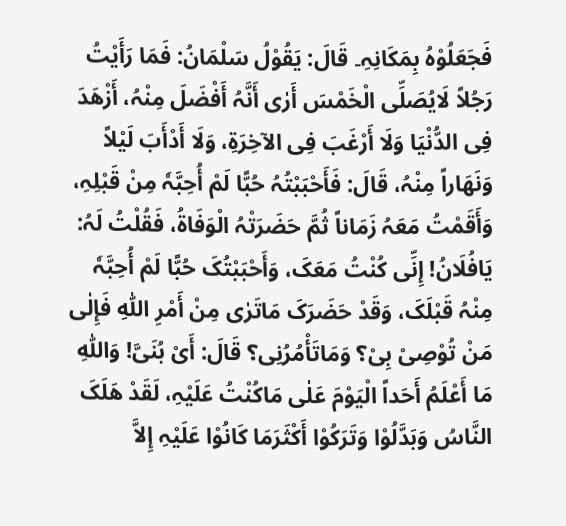فَجَعَلُوْہُ بِمَکَانِہِ۔ قَالَ: یَقُوْلُ سَلْمَانُ: فَمَا رَأَیْتُ رَجُلاً لَایُصَلِّی الْخَمْسَ أَرٰی أَنَّہُ أَفْضَلَ مِنْہُ، أَزْھَدَ فِی الدُّنْیَا وَلَا أَرْغَبَ فِی الآخِرَۃِ، وَلَا أَدْأَبَ لَیْلاً وَنَھَاراً مِنْہُ، قَالَ: فَأَحْبَبْتُہُ حُبًّا لَمْ أُحِبَّہٗ مِنْ قَبْلِہِ، وَأَقَمْتُ مَعَہُ زَمَاناً ثُمَّ حَضَرَتْہُ الْوَفَاۃُ، فَقُلْتُ لَہُ: یَافُلَانُ! إِنِّی کُنْتُ مَعَکَ، وَأَحْبَبْتُکَ حُبًّا لَمْ أُحِبَّہٗ مِنْہُ قَبْلَکَ، وَقَدْ حَضَرَکَ مَاتَرٰی مِنْ أَمْرِ اللّٰہِ فَإِلٰی مَنْ تُوْصِیْ بِیْ؟ وَمَاتَأْمُرُنِی؟ قَالَ: أَیْ بُنَیَّ! وَاللّٰہِ مَا أَعْلَمُ أَحَداً الْیَوْمَ عَلٰی مَاکُنْتُ عَلَیْہِ، لَقَدْ ھَلَکَ النَّاسُ وَبَدَّلُوْا وَتَرَکُوْا أَکْثَرَمَا کَانُوْا عَلَیْہِ إِلاَّ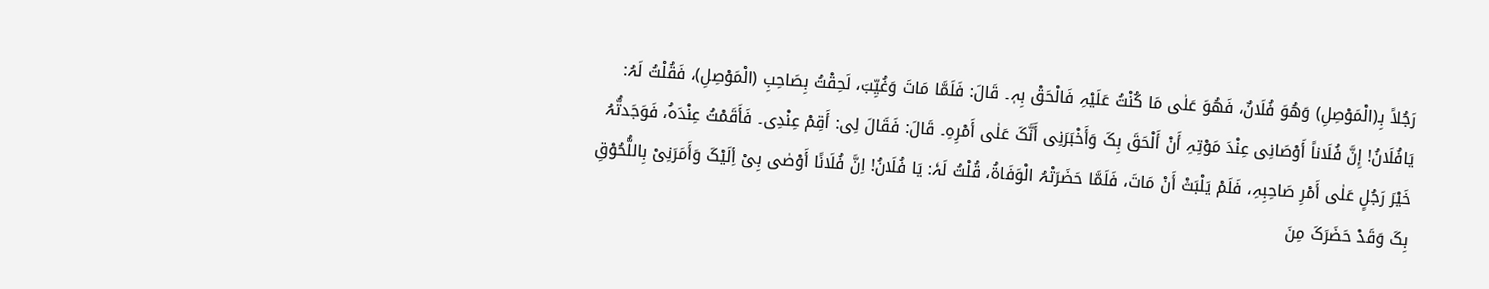رَجُلاً بِـ(الْمَوْصِلِ) وَھُوَ فُلَانٌ، فَھُوَ عَلٰی مَا کُنْتُ عَلَیْہِ فَالْحَقْ بِہٖ۔ قَالَ: فَلَمَّا مَاتَ وَغُیِّبَ، لَحِقْتُ بِصَاحِبِ (الْمَوْصِلِ)، فَقُلْتُ لَہُ: یَافُلَانُ! إِنَّ فُلَاناً أَوْصَانِی عِنْدَ مَوْتِہِ أَنْ أَلْحَقَ بِکَ وَأَخْبَرَنِی أَنَّکَ عَلٰی أَمْرِہِ۔ قَالَ: فَقَالَ لِی: أَقِمْ عِنْدِی۔ فَأَقَمْتُ عِنْدَہُ، فَوَجَدتُّہُ خَیْرَ رَجُلٍ عَلٰی أَمْرِ صَاحِبِہِ، فَلَمْ یَلْبَثْ أَنْ مَاتَ، فَلَمَّا حَضَرَتْہُ الْوَفَاۃُ، قُلْتُ لَہٗ: یَا فُلَانُ! اِنَّ فُلَانًا أَوْصٰی بِیْ أِلَیْکَ وَأَمَرَنِیْ بِاللُّحُوْقِ بِکَ وَقَدْ حَضَرَکَ مِنَ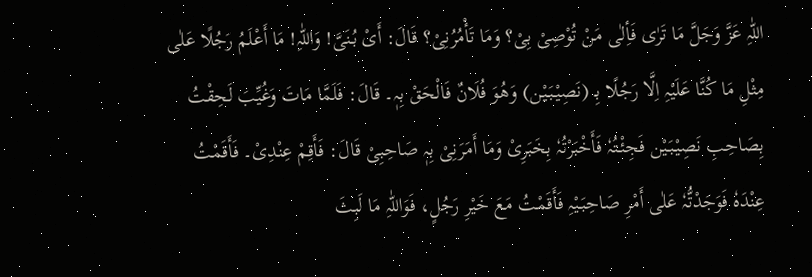اللّٰہِ عَزَّ وَجَلَّ مَا تَرٰی فَأِلٰی مَنْ تُوْصِیْ بِیْ؟ وَمَا تَأْمُرُنِیْ؟ قَالَ: أَیْ بُنَیَّ! وَاللّٰہِ! مَا أَعْلَمُ رَجُلًا عَلٰی مِثْلِ مَا کُنَّا عَلَیْہِ اِلَّا رَجُلًا بِـ (نَصِیْبَیْن) وَھُوَ فُلَانٌ فَالْحَقْ بِہٖ۔ قَالَ: فَلَمَّا مَاتَ وَغُیِّبَ لَحِقْتُ بِصَاحِبِ نَصِیْبَیْن فَجِئْتُہٗ فَأَخْبَرْتُہٗ بِخَبَرِیْ وَمَا أَمَرَنِیْ بِہٖ صَاحِبِیْ قَالَ: فَأَقِمْ عِنْدِیْ۔ فَأَقَمْتُ عِنْدَہٗ فَوَجَدْتُّہٗ عَلٰی أَمْرِ صَاحِبَیْہِ فَأَقَمْتُ مَعَ خَیْرِ رَجُلٍ، فَوَاللّٰہِ مَا لَبِثَ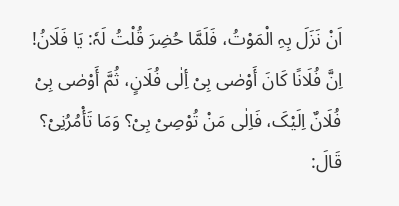اَنْ نَزَلَ بِہِ الْمَوْتُ، فَلَمَّا حُضِرَ قُلْتُ لَہٗ: یَا فَلَانُ! اِنَّ فُلَانًا کَانَ أَوْصٰی بِیْ أِلٰی فُلَانٍ، ثُمَّ أَوْصٰی بِیْ فُلَانٌ اِلَیْکَ، فَاِلٰی مَنْ تُوْصِیْ بِیْ؟ وَمَا تَأْمُرُنِیْ؟ قَالَ: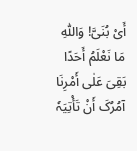أَیْ بُنَیَّ! وَاللّٰہِ مَا نَعْلَمُ أَحَدًا بَقِیَ عَلٰی أَمْرِنَا آمُرُکَ أَنْ تَأْتِیَہٗ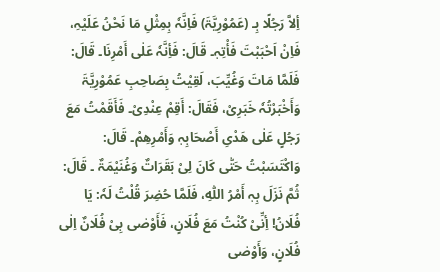أِلاَّ رَجُلًا بِـ (عَمُوْرِیَّۃَ) فَاِنَّہٗ بِمِثْلِ مَا نَحْنُ عَلَیْہِ، فَاِنْ اَحْبَبْتَ فَأْتِہٖ۔ قَالَ: فَأِنَّہٗ عَلٰی أَمْرِنَا۔ قَالَ: فَلَمَّا مَاتَ وَغُیِّبَ، لَقِیْتُ بِصَاحِبِ عَمُوْرِیَّۃَ وَأَخْبَرْتُہٗ خَبَرِیْ، فَقَالَ: أَقِمْ عِنْدِیْ۔ فَأَقَمْتُ مَعَ رَجُلٍ عَلٰی ھَدْیِ أَصْحَابِہٖ وَأَمْرِھِمْ۔ قَالَ: وَاکْتَسَبْتُ حَتّٰی کَانَ لِیْ بَقَرَاتٌ وَغُنَیْمَۃٌ ۔ قَالَ: ثُمَّ نَزَلَ بِہٖ أَمْرُ اللّٰہِ، فَلَمَّا حُضِرَ قُلْتُ لَہٗ: یَا فُلَانُ! أِنِّیْ کُنْتُ مَعَ فُلَانٍ، فَأَوْصٰی بِیْ فُلَانٌ اِلٰی فُلَانٍ، وَأَوْصٰی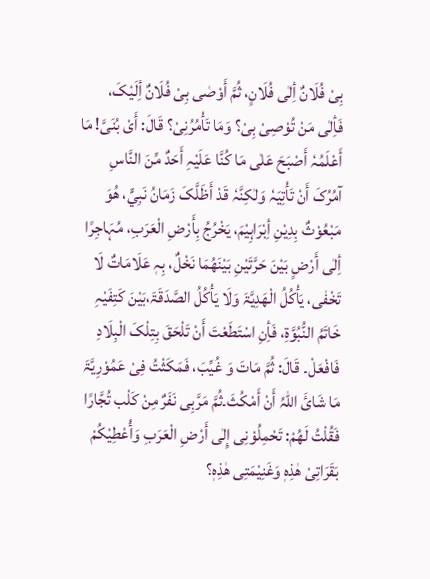بِیْ فُلَانٌ أِلٰی فُلَانٍ، ثُمَّ أَوْصٰی بِیْ فُلَانٌ أِلَیْکَ، فَأِلٰی مَنْ تُوْصِیْ بِیْ؟ وَمَا تَأْمُرُنِیْ؟ قَالَ: أَیْ بُنَیَّ! مَا أَعْلَمُہٗ أَصْبَحَ عَلٰی مَا کُنَّا عَلَیْہِ أَحَدٌ مِّنَ النَّاسِ آمُرُکَ أَنْ تَأْتِیَہٗ وَلٰکِنَّہٗ قَدْ أَظَلَّکَ زَمَانُ نَبِيٍّ، ھُوَ مَبْعُوْثٌ بِدِیْنِ أِبْرَاہِیْمَ، یَخْرُجُ بِأَرْضِ الْعَرَبِ، مُہَاجِرًا أِلٰی أَرْضٍ بَیْنَ حَرَّتَیْنِ بَیْنَھُمَا نَخْلٌ، بِہٖ عَلَامَاتٌ لَا تَخْفٰی، یَأْکُلُ الْھَدِیَّۃَ وَلَا یَأْکُلُ الصَّدَقَۃَ،بَیْنَ کَتِفَیْہِ خَاتَمُ النُّبُوَّۃِ، فَأِنِ اسْتَطَعْتَ أَنْ تَلْحَقَ بِتِلْکَ الْبِلَادِ فَافْعَلْ۔ قَالَ: ثُمَّ مَاتَ وَ غُیِّبَ، فَمَکَثْتُ فِیْ عَمُوْرِیَّۃَ مَا شَائَ اللّٰہُ أَنْ أَمْکُثَ۔ثُمَّ مَرَّبِی نَفَرٌ مِنْ کَلْب تُجَّارًا فَقُلْتُ لَھُمْ: تَحْمِلُوْنِی إِلٰی أَرْضِ الْعَرَبِ وَأُعْطِیْکُمْ بَقَرَاتِیْ ھٰذِہٖ وَغَنِیْمَتِی ھٰذِہٖ؟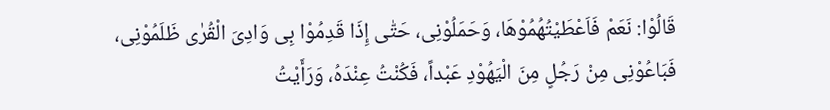قَالُوْا: نَعَمْ فَاَعْطَیْتُھُمُوْھَا، وَحَمَلُوْنِی، حَتّٰی إِذَا قَدِمُوْا بِی وَادِیَ الْقُرٰی ظَلَمُوْنِی، فَبَاعُوْنِی مِنْ رَجُلٍ مِنَ الْیَھُوْدِ عَبْداً، فَکُنْتُ عِنْدَہُ، وَرَأَیْتُ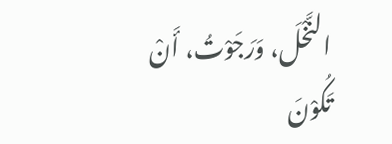النَّخْلَ، وَرَجَوْتُ، أَنْ تَکُوْنَ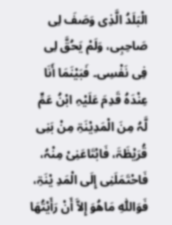الْبَلَدُ الَّذِی وَصَفَ لِی صَاحِبِی، وَلَمْ یَحُقَّ لِی فِی نَفْسِی۔ فَبَیْنَمَا أَنَا عِنْدَہُ قَدِمَ عَلَیْہِ ابْنُ عَمٍّ لَّہُ مِنَ الْمَدِیْنَۃِ مِنْ بَنِی قُرَیْظَۃَ، فَابْتَاعَنِیْ مِنْہُ، فَاحْتَمَلَنِی إِلَی الْمَدِ یْنَۃِ، فَوَاللّٰہِ مَاھُوَ إِلاَّ أَنْ رَأَیْتُھَا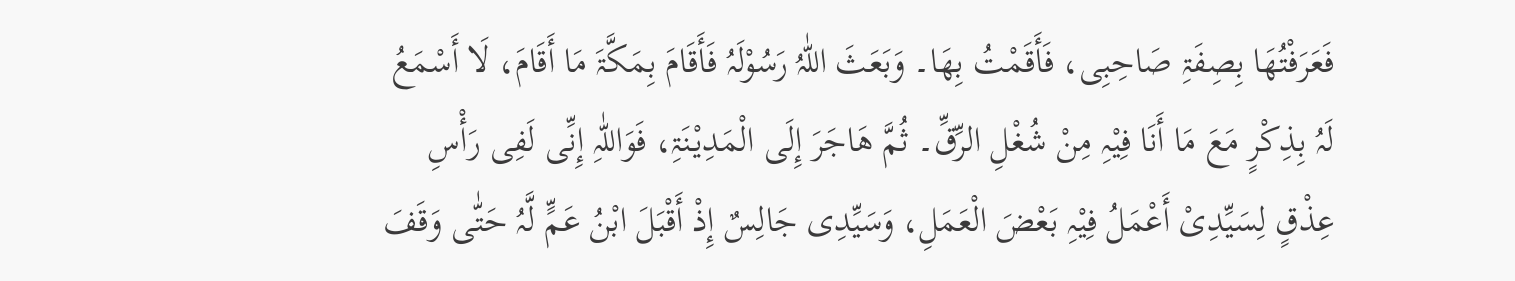فَعَرَفْتُھَا بِصِفَۃِ صَاحِبِی، فَأَقَمْتُ بِھَا۔ وَبَعَثَ اللّٰہُ رَسُوْلَہُ فَأَقَامَ بِمَکَّۃَ مَا أَقَامَ، لَا أَسْمَعُ لَہُ بِذِکْرٍ مَعَ مَا أَنَا فِیْہِ مِنْ شُغْلِ الرِّقِّ۔ ثُمَّ ھَاجَرَ إِلَی الْمَدِیْنَۃِ، فَوَاللّٰہِ إِنِّی لَفِی رَأْسِ عِذْقٍ لِسَیِّدِیْ أَعْمَلُ فِیْہِ بَعْضَ الْعَمَلِ، وَسَیِّدِی جَالِسٌ إِذْ أَقْبَلَ ابْنُ عَمٍّ لَّہُ حَتّٰی وَقَفَ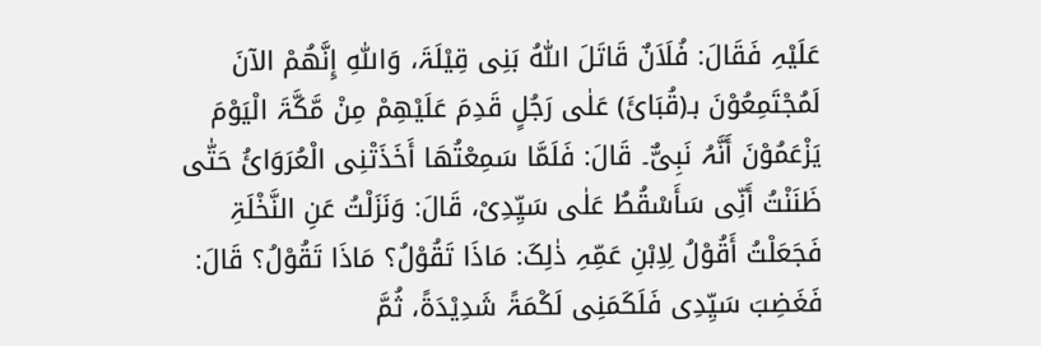عَلَیْہِ فَقَالَ: فُلَاَنٌ قَاتَلَ اللّٰہُ بَنِی قِیْلَۃَ، وَاللّٰہِ إِنَّھُمْ الآنَ لَمُجْتَمِعُوْنَ بـ(قُبَائَ) عَلٰی رَجُلٍ قَدِمَ عَلَیْھِمْ مِنْ مَّکَّۃَ الْیَوْمَ یَزْعَمُوْنَ أَنَّہُ نَبِیٌّ۔ قَالَ: فَلَمَّا سَمِعْتُھَا أَخَذَتْنِی الْعُرَوَائُ حَتّٰی ظَنَنْتُ أَنِّی سَأَسْقُطُ عَلٰی سَیِّدِیْ، قَالَ: وَنَزَلْتُ عَنِ النَّخْلَۃِ فَجَعَلْتُ أَقُوْلُ لِاِبْنِ عَمِّہِ ذٰلِکَ: مَاذَا تَقُوْلُ؟ مَاذَا تَقُوْلُ؟ قَالَ: فَغَضِبَ سَیِّدِی فَلَکَمَنِی لَکْمَۃً شَدِیْدَۃً، ثُمَّ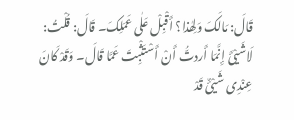قَالَ: مَالَکَ وَلِھٰذا؟ أَقْبِلْ عَلٰی عَمَلِکَ۔ قَالَ: قُلْتُ: لَاشَیْئَ إِنَّمَا أَردتُّ أَنْ أَسْتَثْبِتَ عَمَّا قَالَ۔ وَقَدْ کَانَ عِنْدِی شَیْئٌ قَدْ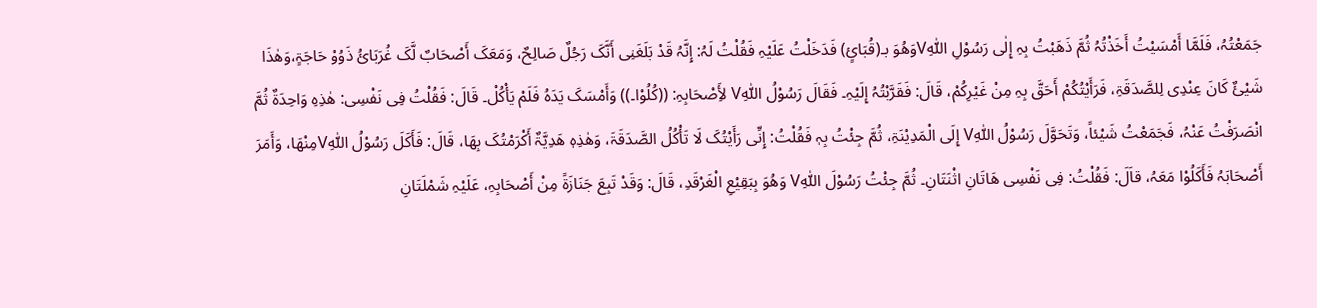جَمَعْتُہُ، فَلَمَّا أَمْسَیْتُ أَخَذْتُہُ ثُمَّ ذَھَبْتُ بِہِ إِلٰی رَسُوْلِ اللّٰہِVوَھُوَ بـ(قُبَائٍ) فَدَخَلْتُ عَلَیْہِ فَقُلْتُ لَہُ: إِنَّہُ قَدْ بَلَغَنِی أَنَّکَ رَجُلٌ صَالِحٌ، وَمَعَکَ أَصْحَابٌ لَّکَ غُرَبَائُ ذَوُوْ حَاجَۃٍ،وَھٰذَا شَیْئٌ کَانَ عِنْدِی لِلصَّدَقَۃِ، فَرَأَیْتُکُمْ أَحَقَّ بِہِ مِنْ غَیْرِکُمْ، قَالَ: فَقَرَّبْتُہُ إِلَیْہِ۔ فَقَالَ رَسُوْلُ اللّٰہِV لأَِصْحَابِہِ: ((کُلُوْا۔)) وَأَمْسَکَ یَدَہُ فَلَمْ یَأْکُلْ۔ قَالَ: فَقُلْتُ فِی نَفْسِی: ھٰذِہِ وَاحِدَۃٌ ثُمَّ انْصَرَفْتُ عَنْہُ، فَجَمَعْتُ شَیْئاً، وَتَحَوَّلَ رَسُوْلُ اللّٰہِV إِلَی الْمَدِیْنَۃِ، ثُمَّ جِئْتُ بِہٖ فَقُلْتُ: إِنِّی رَأَیْتُکَ لَا تَأْکُلُ الصَّدَقَۃَ، وَھٰذِہٖ ھَدِیَّۃٌ أَکْرَمْتُکَ بِھَا، قَالَ: فَأَکَلَ رَسُوْلُ اللّٰہِVمِنْھَا، وَأَمَرَ أَصْحَابَہُ فَأَکَلُوْا مَعَہُ، قاَلَ: فَقُلْتُ: فِی نَفْسِی ھَاتَانِ اثْنَتَانِ۔ ثُمَّ جِئْتُ رَسُوْلَ اللّٰہِV وَھُوَ بِبَقِیْعِ الْغَرْقَدِ، قَالَ: وَقَدْ تَبِعَ جَنَازَۃً مِنْ أَصْحَابِہِ، عَلَیْہِ شَمْلَتَانِ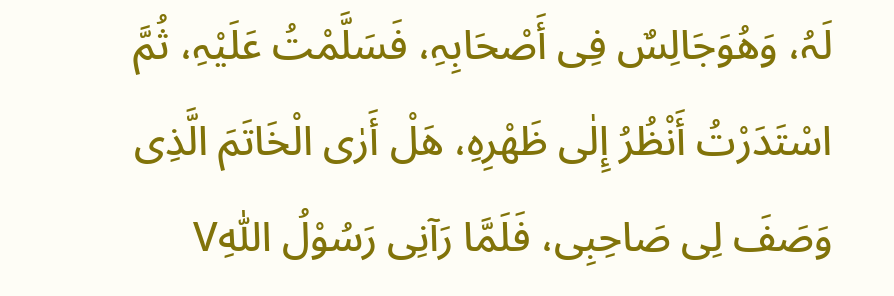لَہُ، وَھُوَجَالِسٌ فِی أَصْحَابِہِ، فَسَلَّمْتُ عَلَیْہِ، ثُمَّ اسْتَدَرْتُ أَنْظُرُ إِلٰی ظَھْرِہِ، ھَلْ أَرٰی الْخَاتَمَ الَّذِی وَصَفَ لِی صَاحِبِی، فَلَمَّا رَآنِی رَسُوْلُ اللّٰہِV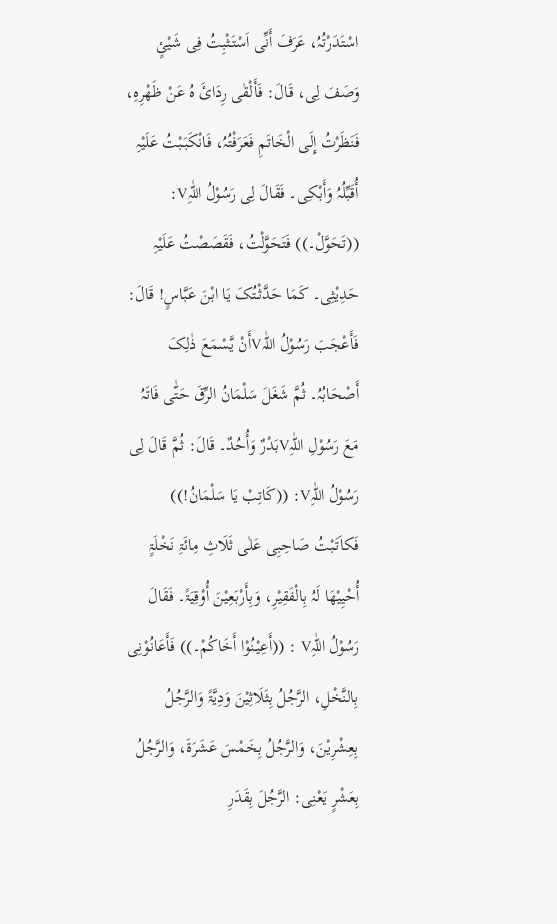اسْتَدَرْتُہُ، عَرَفَ أَنِّی اَسْتَثْبِتُ فِی شَیْئٍ وَصَفَ لِی، قَالَ: فَأَلْقٰی رِدَائَ ہُ عَنْ ظَھْرِہِ، فَنَظَرْتُ إِلَی الْخَاتَمِ فَعَرَفْتُہُ، فَانْکَبَبْتُ عَلَیْہِ أُقَبِّلُہُ وَأَبْکِی۔ فَقَالَ لِی رَسُوْلُ اللّٰہِV: ((تَحَوَّلْ۔)) فَتَحَوَّلْتُ، فَقَصَصْتُ عَلَیْہِ حَدِیْثِی۔ کَمَا حَدَّثْتُکَ یَا ابْنَ عَبَّاسٍ! قَالَ: فَأَعْجَبَ رَسُوْلُ اللّٰہVأَنْ یَّسْمَعَ ذٰلِکَ أَصْحَابُہُ۔ ثُمَّ شَغَلَ سَلْمَانُ الرِّقَ حَتّٰی فَاتَہُ مَعَ رَسُوْلِ اللّٰہِVبَدْرٌ وَأُحُدٌ۔ قَالَ: ثُمَّ قَالَ لِی رَسُوْلُ اللّٰہِV: ((کَاتِبْ یَا سَلْمَانُ!)) فَکاَتَبْتُ صَاحِبِی عَلٰی ثَلَاثِ مِائَۃِ نَخْلَۃٍ أُحْیِیْھَا لَہُ بِالْفَقِیْرِ، وَبِأَرْبَعِیْنَ أُوْقِیَۃً۔ فَقَالَ رَسُوْلُ اللّٰہِV : ((أَعِیْنُوْا أَخَاکُمْ۔)) فَأَعَانُوْنِی بِالنَّخْلِ، الرَّجُلُ بِثَلَاثِیْنَ وَدِیَّۃً وَالرَّجُلُ بِعِشْرِیْنَ، وَالرَّجُلُ بِخَمْسَ عَشَرَۃَ، وَالرَّجُلُ بِعَشْرٍ یَعْنِی: الرَّجُلَ بِقَدَرِ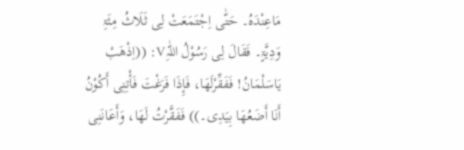مَاعِنْدَہُ۔ حَتّٰی اِجْتَمَعَتْ لِی ثَلَاثُ مِئَۃِ وَدِیَّۃٍ۔ فَقَالَ لِی رَسُوْلُ اللّٰہِV: ((اِذْھَبْ یَاسَلْمَانُ! فَفَقِّرْلَھَا، فَإِذَا فَرَغْتَ فَأْتِنِی أَکُوْنُ أَنَا أَضَعُھَا بِیَدِی۔)) فَفَقَّرْتُ لَھَا، وَأَعَانَنِی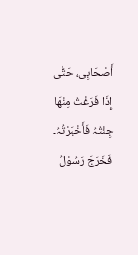أَصْحَابِی، حَتّٰی إِذَا فَرَغْتُ مِنْھَا جِئْتُہُ فَأَخْبَرْتُہُ۔ فَخَرَجَ رَسُوْلُ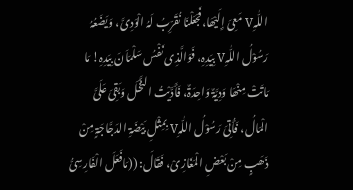اللّٰہِV مَعِیَ إِلَیْھَا،فَجَعَلْنَا نُقَرِّبُ لَہُ الْوَدِیَّ، وَیَضَعُہُ رَسُوْلُ اللّٰہِV بِیَدِہِ، فَوَالَّذِی نَفْسُ سَلْمَاَنَ بِیَدِہِ! مَا مَاتَتْ مِنْھَا وَدِیَّۃٌ وَاحِدَۃٌ، فَأَدَّیْتُ النَّخْلَ وَبَقِیَ عَلَیَّ الْمَالُ، فَأُتِیَ رَسُوْلُ اللّٰہِV بِمِثْلِ بَیْضَۃِ الدَجَّاجَۃٍ مِنْ ذَھَبٍ مِنْ بَعْضِ الْمَغَازِیْ، فَقَالَ: ((مَافَعَلَ الْفَارِسِیُّ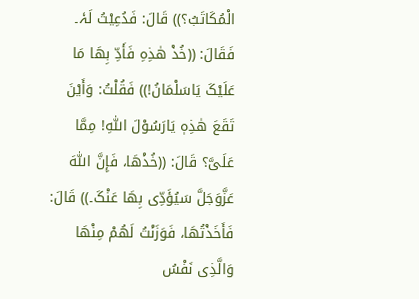الْمُکَاتَبُ؟)) قَالَ: فَدُعِیْتُ لَہٗ۔ فَقَالَ: ((خُذْ ھٰذِہِ فَأَدِّ بِھَا مَا عَلَیْکَ یَاسَلْمَانُ!)) فَقُلْتُ: وَأَیْنَ تَقَعَ ھٰذِہٖ یَارَسُوْلَ اللّٰہِ! مِمَّا عَلَیَّ؟ قَالَ: ((خُذْھَا، فَإِنَّ اللّٰہَ عَزَّوَجَلَّ سَیُؤَدِّی بِھَا عَنْکَ۔)) قَالَ: فَأَخَذْتُھَا، فَوَزَنْتُ لَھُمْ مِنْھَا وَالَّذِی نَفْسُ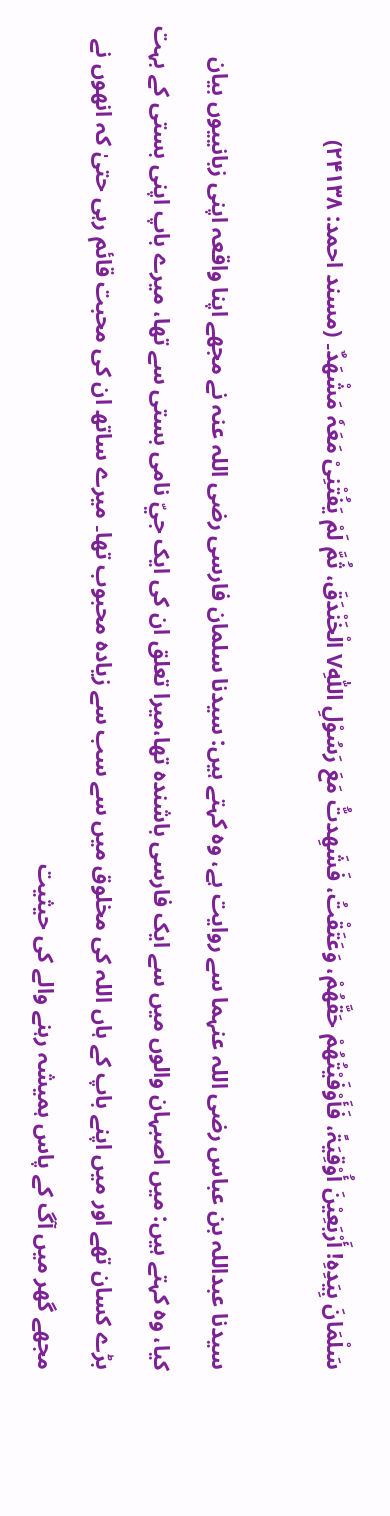سَلْمَانَ بِیَدِہِ! أَرْبَعِیْنَ أُوْقِیَۃً، فَأَوْفَیْتُھُمْ حَقَّھُمْ، وَعَتَقْتُ، فَشَھِدتُّ مَعَ رَسُوْلِ اللّٰہِV الْخَنْدَقَ، ثُمَّ لَمْ یَفُتْنِیْ مَعَہٗ مَشْھَدٌ۔ (مسند احمد: ۲۴۱۳۸)

سیدنا عبداللہ بن عباس ‌رضی ‌اللہ ‌عنہما سے روایت ہے، وہ کہتے ہیں: سیدنا سلمان فارسی ‌رضی ‌اللہ ‌عنہ نے مجھے اپنا واقعہ اپنی زبانییوں بیان کیا، وہ کہتے ہیں: میں اصبہان والوں میں سے ایک فارسی باشندہ تھا،میرا تعلق ان کی ایک جيّ نامی بستی سے تھا، میرے باپ اپنی بستی کے بہت بڑے کسان تھے اور میں اپنے باپ کے ہاں اللہ کی مخلوق میں سے سب سے زیادہ محبوب تھا۔ میرے ساتھ ان کی محبت قائم رہی حتیٰ کہ انھوں نے مجھے گھر میں آگ کے پاس ہمیشہ رہنے والے کی حیثیت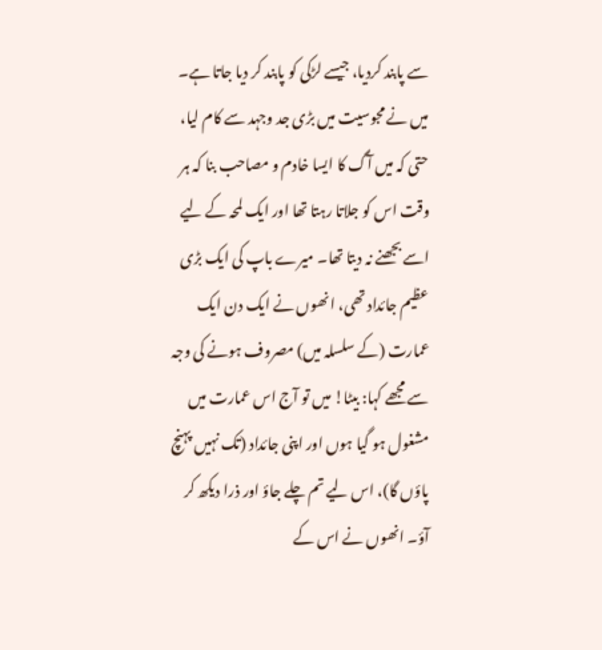سے پابند کردیا، جیسے لڑکی کو پابند کر دیا جاتا ہے۔ میں نے مجوسیت میں بڑی جد وجہد سے کام لیا، حتی کہ میں آگ کا ایسا خادم و مصاحب بنا کہ ہر وقت اس کو جلاتا رہتا تھا اور ایک لمحہ کے لیے اسے بجھنے نہ دیتا تھا۔ میرے باپ کی ایک بڑی عظیم جائداد تھی، انھوں نے ایک دن ایک عمارت (کے سلسلہ میں) مصروف ہونے کی وجہ سے مجھے کہا: بیٹا! میں تو آج اس عمارت میں مشغول ہو گیا ہوں اور اپنی جائداد (تک نہیں پہنچ پاؤں گا)، اس لیے تم چلے جاؤ اور ذرا دیکھ کر آؤ۔ انھوں نے اس کے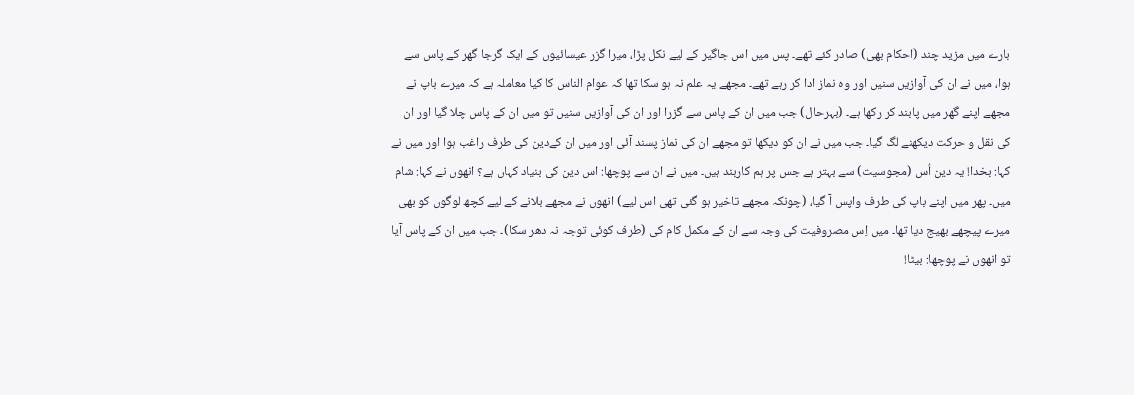بارے میں مزید چند (احکام بھی) صادر کئے تھے۔ پس میں اس جاگیر کے لیے نکل پڑا، میرا گزر عیسائیوں کے ایک گرجا گھر کے پاس سے ہوا، میں نے ان کی آوازیں سنیں اور وہ نماز ادا کر رہے تھے۔ مجھے یہ علم نہ ہو سکا تھا کہ عوام الناس کا کیا معاملہ ہے کہ میرے باپ نے مجھے اپنے گھر میں پابند کر رکھا ہے۔ (بہرحال) جب میں ان کے پاس سے گزرا اور ان کی آوازیں سنیں تو میں ان کے پاس چلا گیا اور ان کی نقل و حرکت دیکھنے لگ گیا۔ جب میں نے ان کو دیکھا تو مجھے ان کی نماز پسند آئی اور میں ان کےدین کی طرف راغب ہوا اور میں نے کہا: بخدا! یہ دین اُس (مجوسیت) سے بہتر ہے جس پر ہم کاربند ہیں۔ میں نے ان سے پوچھا: اس دین کی بنیاد کہاں ہے؟ انھوں نے کہا: شام میں۔ پھر میں اپنے باپ کی طرف واپس آ گیا، (چونکہ مجھے تاخیر ہو گئی تھی اس لیے) انھوں نے مجھے بلانے کے لیے کچھ لوگوں کو بھی میرے پیچھے بھیج دیا تھا۔ میں اِس مصروفیت کی وجہ سے ان کے مکمل کام کی (طرف کوئی توجہ نہ دھر سکا)۔ جب میں ان کے پاس آیا تو انھوں نے پوچھا: بیٹا!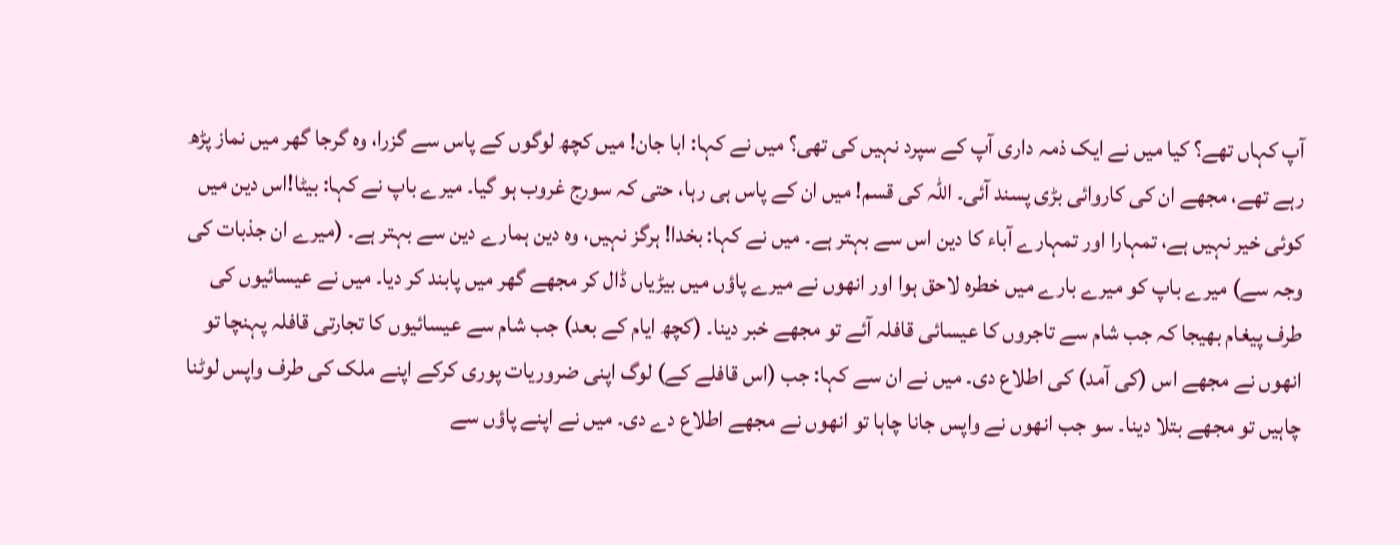آپ کہاں تھے؟ کیا میں نے ایک ذمہ داری آپ کے سپرد نہیں کی تھی؟ میں نے کہا: ابا جان! میں کچھ لوگوں کے پاس سے گزرا، وہ گرجا گھر میں نماز پڑھ رہے تھے، مجھے ان کی کاروائی بڑی پسند آئی۔ اللہ کی قسم! میں ان کے پاس ہی رہا، حتی کہ سورج غروب ہو گیا۔ میرے باپ نے کہا: بیٹا!اس دین میں کوئی خیر نہیں ہے، تمہارا اور تمہارے آباء کا دین اس سے بہتر ہے۔ میں نے کہا: بخدا! ہرگز نہیں، وہ دین ہمارے دین سے بہتر ہے۔ (میرے ان جذبات کی وجہ سے) میرے باپ کو میرے بارے میں خطرہ لاحق ہوا اور انھوں نے میرے پاؤں میں بیڑیاں ڈال کر مجھے گھر میں پابند کر دیا۔ میں نے عیسائیوں کی طرف پیغام بھیجا کہ جب شام سے تاجروں کا عیسائی قافلہ آئے تو مجھے خبر دینا۔ (کچھ ایام کے بعد) جب شام سے عیسائیوں کا تجارتی قافلہ پہنچا تو انھوں نے مجھے اس (کی آمد) کی اطلاع دی۔ میں نے ان سے کہا: جب (اس قافلے کے) لوگ اپنی ضروریات پوری کرکے اپنے ملک کی طرف واپس لوٹنا چاہیں تو مجھے بتلا دینا۔ سو جب انھوں نے واپس جانا چاہا تو انھوں نے مجھے اطلاع دے دی۔ میں نے اپنے پاؤں سے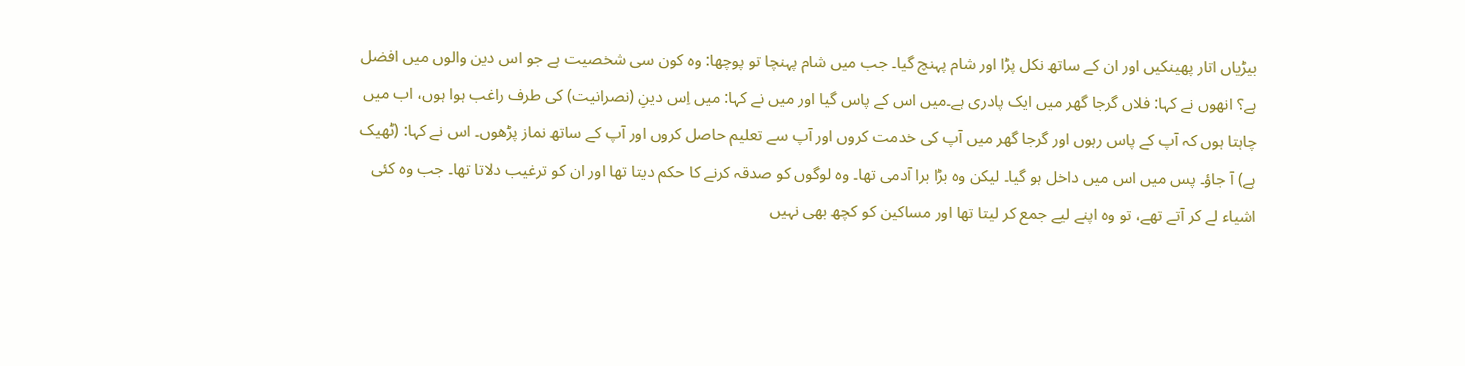بیڑیاں اتار پھینکیں اور ان کے ساتھ نکل پڑا اور شام پہنچ گیا۔ جب میں شام پہنچا تو پوچھا: وہ کون سی شخصیت ہے جو اس دین والوں میں افضل ہے؟ انھوں نے کہا: فلاں گرجا گھر میں ایک پادری ہے۔میں اس کے پاس گیا اور میں نے کہا: میں اِس دینِ (نصرانیت) کی طرف راغب ہوا ہوں، اب میں چاہتا ہوں کہ آپ کے پاس رہوں اور گرجا گھر میں آپ کی خدمت کروں اور آپ سے تعلیم حاصل کروں اور آپ کے ساتھ نماز پڑھوں۔ اس نے کہا: (ٹھیک ہے) آ جاؤ۔ پس میں اس میں داخل ہو گیا۔ لیکن وہ بڑا برا آدمی تھا۔ وہ لوگوں کو صدقہ کرنے کا حکم دیتا تھا اور ان کو ترغیب دلاتا تھا۔ جب وہ کئی اشیاء لے کر آتے تھے، تو وہ اپنے لیے جمع کر لیتا تھا اور مساکین کو کچھ بھی نہیں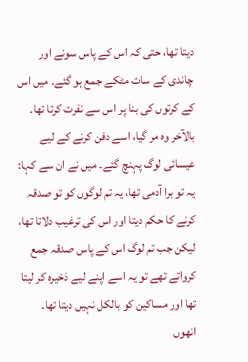دیتا تھا، حتی کہ اس کے پاس سونے اور چاندی کے سات مٹکے جمع ہو گئے۔ میں اس کے کرتوں کی بنا پر اس سے نفرت کرتا تھا۔ بالآخر وہ مر گیا، اسے دفن کرنے کے لیے عیسائی لوگ پہنچ گئے۔ میں نے ان سے کہا: یہ تو برا آدمی تھا، یہ تم لوگوں کو تو صدقہ کرنے کا حکم دیتا اور اس کی ترغیب دلاتا تھا، لیکن جب تم لوگ اس کے پاس صدقہ جمع کرواتے تھے تو یہ اسے اپنے لیے ذخیرہ کر لیتا تھا اور مساکین کو بالکل نہیں دیتا تھا۔ انھوں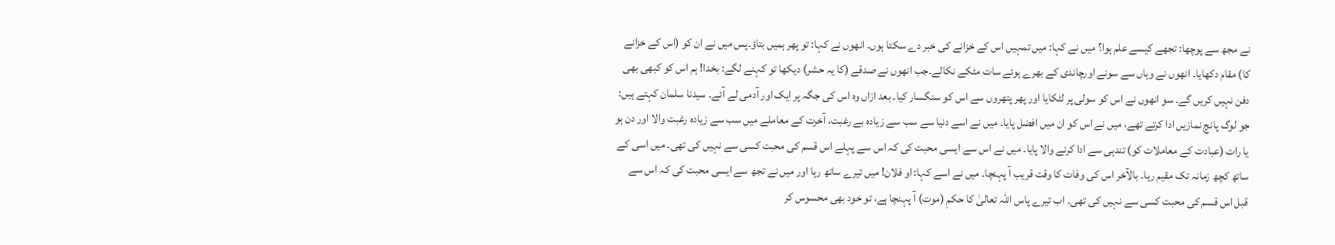نے مجھ سے پوچھا: تجھے کیسے علم ہوا؟ میں نے کہا: میں تمہیں اس کے خزانے کی خبر دے سکتا ہوں۔ انھوں نے کہا: تو پھر ہمیں بتاؤ۔پس میں نے ان کو (اس کے خزانے کا) مقام دکھایا۔ انھوں نے وہاں سے سونے اورچاندی کے بھرے ہوئے سات مٹکے نکالے۔جب انھوں نے صدقے (کا یہ حشر) دیکھا تو کہنے لگے: بخدا! ہم اس کو کبھی بھی دفن نہیں کریں گے۔ سو انھوں نے اس کو سولی پر لٹکایا اور پھر پتھروں سے اس کو سنگسار کیا۔ بعد ازاں وہ اس کی جگہ پر ایک اور آدمی لے آئے۔ سیدنا سلمان کہتے ہیں: جو لوگ پانچ نمازیں ادا کرتے تھے، میں نے اس کو ان میں افضل پایا۔ میں نے اسے دنیا سے سب سے زیادہ بے رغبت، آخرت کے معاملے میں سب سے زیادہ رغبت والا اور دن ہو یا رات (عبادت کے معاملات کو) تندہی سے ادا کرنے والا پایا۔ میں نے اس سے ایسی محبت کی کہ اس سے پہلے اس قسم کی محبت کسی سے نہیں کی تھی۔ میں اسی کے ساتھ کچھ زمانہ تک مقیم رہا۔ بالآخر اس کی وفات کا وقت قریب آ پہنچا۔ میں نے اسے کہا: او فلان! میں تیرے ساتھ رہا اور میں نے تجھ سے ایسی محبت کی کہ اس سے قبل اس قسم کی محبت کسی سے نہیں کی تھی۔ اب تیرے پاس اللہ تعالیٰ کا حکمِ (موت) آ پہنچا ہے، تو خود بھی محسوس کر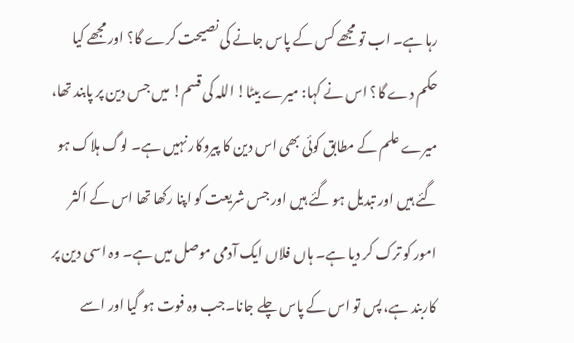رہا ہے۔ اب تو مجھے کس کے پاس جانے کی نصیحت کرے گا؟ اور مجھے کیا حکم دے گا؟ اس نے کہا: میرے بیٹا! اللہ کی قسم! میں جس دین پر پابند تھا، میرے علم کے مطابق کوئی بھی اس دین کا پیروکار نہیں ہے۔ لوگ ہلاک ہو گئے ہیں اور تبدیل ہو گئے ہیں اور جس شریعت کو اپنا رکھا تھا اس کے اکثر امور کو ترک کر دیا ہے۔ ہاں فلاں ایک آدمی موصل میں ہے۔ وہ اسی دین پر کاربند ہے، پس تو اس کے پاس چلے جانا۔جب وہ فوت ہو گیا اور اسے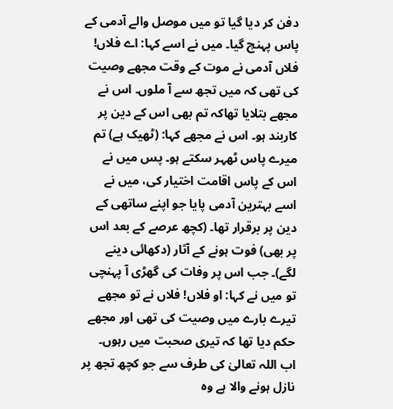دفن کر دیا گیا تو میں موصل والے آدمی کے پاس پہنچ گیا۔ میں نے اسے کہا: اے فلاں! فلاں آدمی نے موت کے وقت مجھے وصیت کی تھی کہ میں تجھ سے آ ملوں۔ اس نے مجھے بتلایا تھاکہ تم بھی اس کے دین پر کاربند ہو۔ اس نے مجھے کہا: (ٹھیک ہے) تم میرے پاس ٹھہر سکتے ہو۔ پس میں نے اس کے پاس اقامت اختیار کی، میں نے اسے بہترین آدمی پایا جو اپنے ساتھی کے دین پر برقرار تھا۔ (کچھ عرصے کے بعد اس پر بھی) فوت ہونے کے آثار (دکھائی دینے لگے)۔ جب اس پر وفات کی گھڑی آ پہنچی تو میں نے کہا: او فلاں! فلاں نے تو مجھے تیرے بارے میں وصیت کی تھی اور مجھے حکم دیا تھا کہ تیری صحبت میں رہوں۔ اب اللہ تعالیٰ کی طرف سے جو کچھ تجھ پر نازل ہونے والا ہے وہ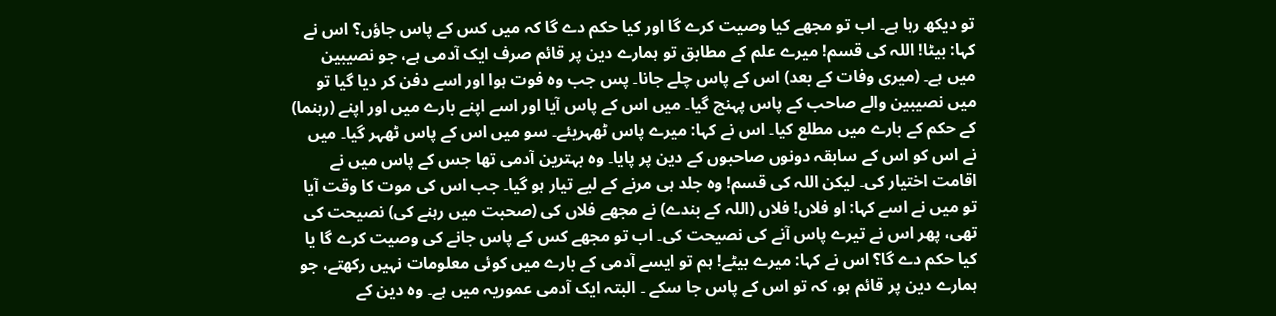تو دیکھ رہا ہے۔ اب تو مجھے کیا وصیت کرے گا اور کیا حکم دے گا کہ میں کس کے پاس جاؤں؟ اس نے کہا: بیٹا! اللہ کی قسم! میرے علم کے مطابق تو ہمارے دین پر قائم صرف ایک آدمی ہے، جو نصیبین میں ہے۔ (میری وفات کے بعد) اس کے پاس چلے جانا۔ پس جب وہ فوت ہوا اور اسے دفن کر دیا گیا تو میں نصیبین والے صاحب کے پاس پہنچ گیا۔ میں اس کے پاس آیا اور اسے اپنے بارے میں اور اپنے (رہنما) کے حکم کے بارے میں مطلع کیا۔ اس نے کہا: میرے پاس ٹھہریئے۔ سو میں اس کے پاس ٹھہر گیا۔ میں نے اس کو اس کے سابقہ دونوں صاحبوں کے دین پر پایا۔ وہ بہترین آدمی تھا جس کے پاس میں نے اقامت اختیار کی۔ لیکن اللہ کی قسم! وہ جلد ہی مرنے کے لیے تیار ہو گیا۔ جب اس کی موت کا وقت آیا تو میں نے اسے کہا: او فلاں! فلاں (اللہ کے بندے) نے مجھے فلاں کی (صحبت میں رہنے کی) نصیحت کی تھی، پھر اس نے تیرے پاس آنے کی نصیحت کی۔ اب تو مجھے کس کے پاس جانے کی وصیت کرے گا یا کیا حکم دے گا؟ اس نے کہا: میرے بیٹے! ہم تو ایسے آدمی کے بارے میں کوئی معلومات نہیں رکھتے، جو ہمارے دین پر قائم ہو، کہ تو اس کے پاس جا سکے ۔ البتہ ایک آدمی عموریہ میں ہے۔ وہ دین کے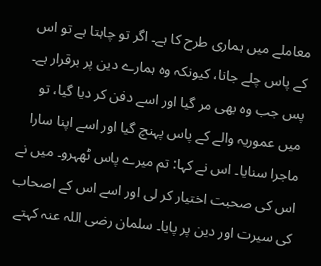معاملے میں ہماری طرح کا ہے۔ اگر تو چاہتا ہے تو اس کے پاس چلے جانا، کیونکہ وہ ہمارے دین پر برقرار ہے۔ پس جب وہ بھی مر گیا اور اسے دفن کر دیا گیا، تو میں عموریہ والے کے پاس پہنچ گیا اور اسے اپنا سارا ماجرا سنایا۔ اس نے کہا: تم میرے پاس ٹھہرو۔ میں نے اس کی صحبت اختیار کر لی اور اسے اس کے اصحاب کی سیرت اور دین پر پایا۔ سلمان ‌رضی ‌اللہ ‌عنہ کہتے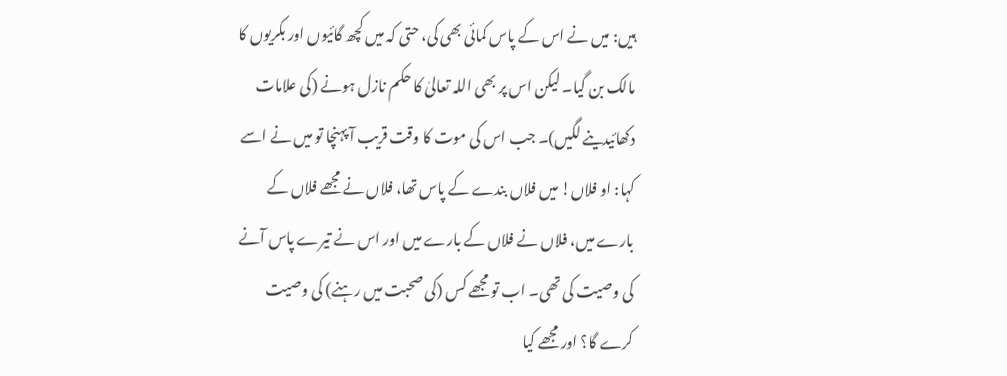ہیں: میں نے اس کے پاس کمائی بھی کی، حتی کہ میں کچھ گائیوں اور بکریوں کا مالک بن گیا۔ لیکن اس پر بھی اللہ تعالیٰ کا حکم نازل ہونے (کی علامات دکھائیدینے لگیں)۔ جب اس کی موت کا وقت قریب آ پہنچا تو میں نے اسے کہا: او فلاں! میں فلاں بندے کے پاس تھا، فلاں نے مجھے فلاں کے بارے میں، فلاں نے فلاں کے بارے میں اور اس نے تیرے پاس آنے کی وصیت کی تھی۔ اب تو مجھے کس (کی صحبت میں رہنے) کی وصیت کرے گا؟ اور مجھے کیا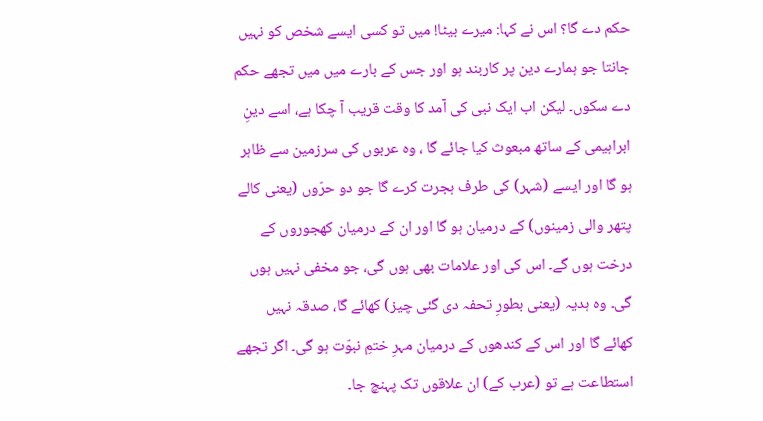حکم دے گا؟ اس نے کہا: میرے بیٹا! میں تو کسی ایسے شخص کو نہیں جانتا جو ہمارے دین پر کاربند ہو اور جس کے بارے میں میں تجھے حکم دے سکوں۔ لیکن اب ایک نبی کی آمد کا وقت قریب آ چکا ہے، اسے دینِ ابراہیمی کے ساتھ مبعوث کیا جائے گا ، وہ عربوں کی سرزمین سے ظاہر ہو گا اور ایسے (شہر) کی طرف ہجرت کرے گا جو دو حرّوں (یعنی کالے پتھر والی زمینوں) کے درمیان ہو گا اور ان کے درمیان کھجوروں کے درخت ہوں گے۔ اس کی اور علامات بھی ہوں گی، جو مخفی نہیں ہوں گی۔ وہ ہدیہ (یعنی بطورِ تحفہ دی گئی چیز) کھائے گا، صدقہ نہیں کھائے گا اور اس کے کندھوں کے درمیان مہرِ ختمِ نبوّت ہو گی۔ اگر تجھے استطاعت ہے تو (عرب کے) ان علاقوں تک پہنچ جا۔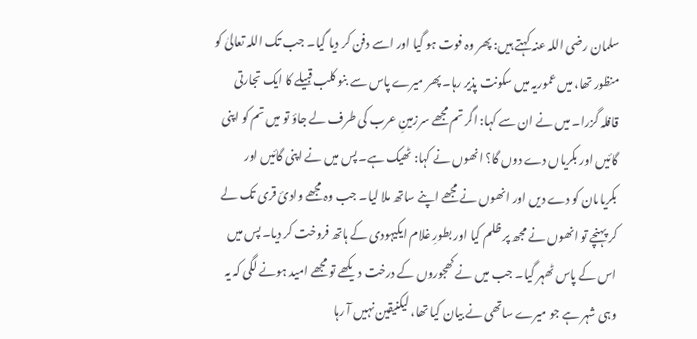سلمان ‌رضی ‌اللہ ‌عنہ کہتے ہیں: پھر وہ فوت ہو گیا اور اسے دفن کر دیا گیا۔ جب تک اللہ تعالیٰ کو منظور تھا، میں عموریہ میں سکونت پذیر رہا۔ پھر میرے پاس سے بنو کلب قبیلے کا ایک تجارتی قافلہ گزرا۔ میں نے ان سے کہا: اگر تم مجھے سرزمینِ عرب کی طرف لے جاؤ تو میں تم کو اپنی گائیں اور بکریاں دے دوں گا؟ انھوں نے کہا: ٹھیک ہے۔ پس میں نے اپنی گائیں اور بکریاںان کو دے دیں اور انھوں نے مجھے اپنے ساتھ ملا لیا۔ جب وہ مجھے وادیٔ قری تک لے کر پہنچے تو انھوں نے مجھ پر ظلم کیا اور بطورِ غلام ایکیہودی کے ہاتھ فروخت کر دیا۔ پس میں اس کے پاس ٹھہر گیا۔ جب میں نے کھجوروں کے درخت دیکھے تو مجھے امید ہونے لگی کہ یہ وہی شہر ہے جو میرے ساتھی نے بیان کیا تھا، لیکنیقین نہیں آ رہا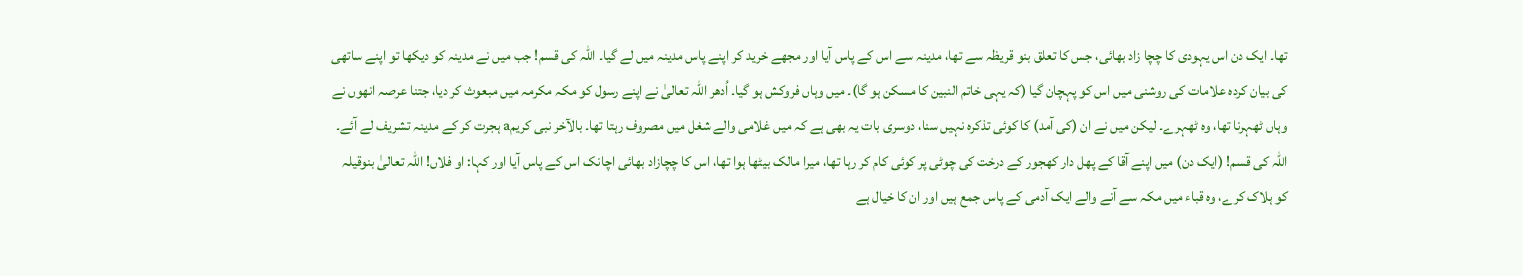تھا۔ ایک دن اس یہودی کا چچا زاد بھائی، جس کا تعلق بنو قریظہ سے تھا، مدینہ سے اس کے پاس آیا اور مجھے خرید کر اپنے پاس مدینہ میں لے گیا۔ اللہ کی قسم! جب میں نے مدینہ کو دیکھا تو اپنے ساتھی کی بیان کردہ علامات کی روشنی میں اس کو پہچان گیا (کہ یہی خاتم النبین کا مسکن ہو گا)۔ میں وہاں فروکش ہو گیا۔ اُدھر اللہ تعالیٰ نے اپنے رسول کو مکہ مکرمہ میں مبعوث کر دیا، جتنا عرصہ انھوں نے وہاں ٹھہرنا تھا، وہ ٹھہرے۔ لیکن میں نے ان (کی آمد) کا کوئی تذکرہ نہیں سنا، دوسری بات یہ بھی ہے کہ میں غلامی والے شغل میں مصروف رہتا تھا۔ بالآخر نبی کریمa ہجرت کر کے مدینہ تشریف لے آئے۔ اللہ کی قسم! (ایک دن) میں اپنے آقا کے پھل دار کھجور کے درخت کی چوٹی پر کوئی کام کر رہا تھا، میرا مالک بیٹھا ہوا تھا، اس کا چچازاد بھائی اچانک اس کے پاس آیا اور کہا: او فلاں! اللہ تعالیٰ بنوقیلہ کو ہلاک کرے، وہ قباء میں مکہ سے آنے والے ایک آدمی کے پاس جمع ہیں اور ان کا خیال ہے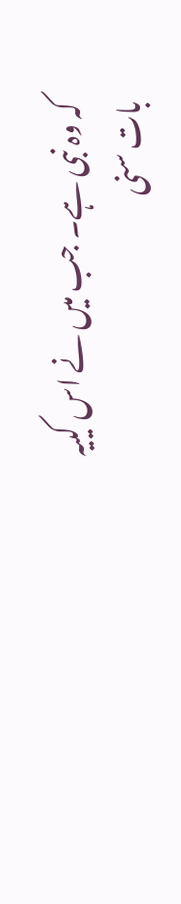کہ وہ نبی ہے۔ جب میں نے اس کییہ بات سنی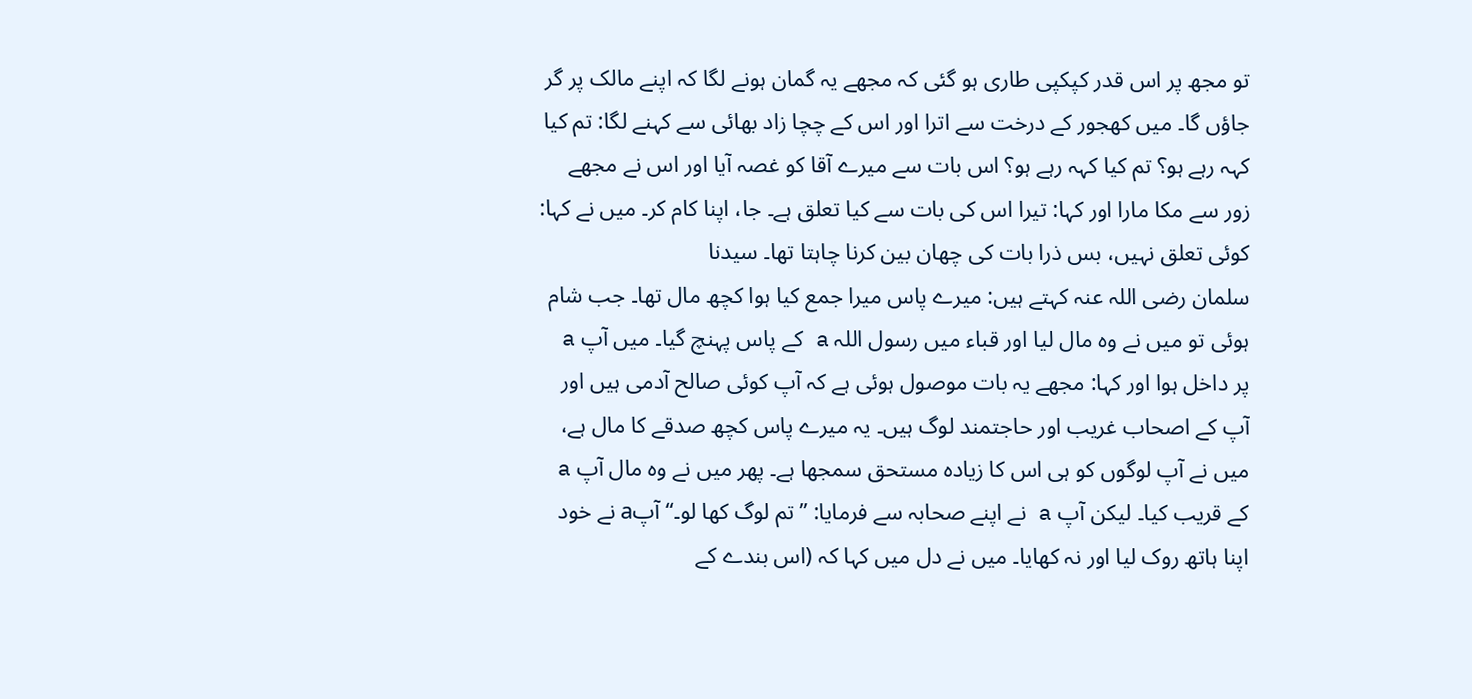تو مجھ پر اس قدر کپکپی طاری ہو گئی کہ مجھے یہ گمان ہونے لگا کہ اپنے مالک پر گر جاؤں گا۔ میں کھجور کے درخت سے اترا اور اس کے چچا زاد بھائی سے کہنے لگا: تم کیا کہہ رہے ہو؟ تم کیا کہہ رہے ہو؟ اس بات سے میرے آقا کو غصہ آیا اور اس نے مجھے زور سے مکا مارا اور کہا: تیرا اس کی بات سے کیا تعلق ہے۔ جا، اپنا کام کر۔ میں نے کہا: کوئی تعلق نہیں، بس ذرا بات کی چھان بین کرنا چاہتا تھا۔ سیدنا سلمان ‌رضی ‌اللہ ‌عنہ کہتے ہیں: میرے پاس میرا جمع کیا ہوا کچھ مال تھا۔ جب شام ہوئی تو میں نے وہ مال لیا اور قباء میں رسول اللہ a کے پاس پہنچ گیا۔ میں آپ a پر داخل ہوا اور کہا: مجھے یہ بات موصول ہوئی ہے کہ آپ کوئی صالح آدمی ہیں اور آپ کے اصحاب غریب اور حاجتمند لوگ ہیں۔ یہ میرے پاس کچھ صدقے کا مال ہے، میں نے آپ لوگوں کو ہی اس کا زیادہ مستحق سمجھا ہے۔ پھر میں نے وہ مال آپ a کے قریب کیا۔ لیکن آپ a نے اپنے صحابہ سے فرمایا: ’’تم لوگ کھا لو۔‘‘ آپa نے خود اپنا ہاتھ روک لیا اور نہ کھایا۔ میں نے دل میں کہا کہ (اس بندے کے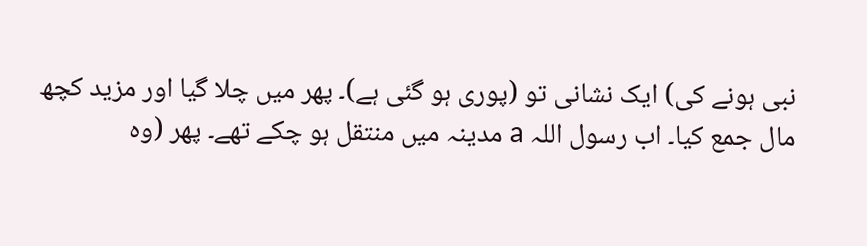نبی ہونے کی) ایک نشانی تو (پوری ہو گئی ہے)۔ پھر میں چلا گیا اور مزید کچھ مال جمع کیا۔ اب رسول اللہ a مدینہ میں منتقل ہو چکے تھے۔ پھر (وہ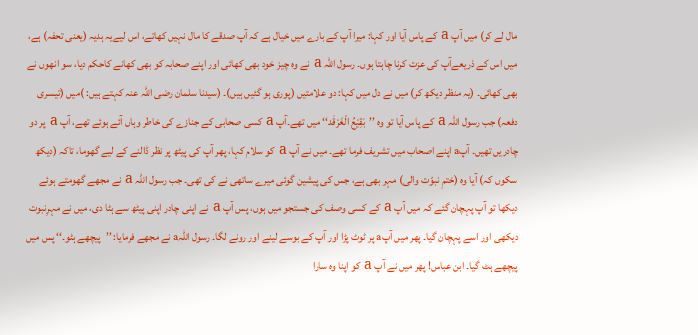مال لے کر) میں آپ a کے پاس آیا اور کہا: میرا آپ کے بارے میں خیال ہے کہ آپ صدقے کا مال نہیں کھاتے، اس لیےیہ ہدیہ (یعنی تحفہ) ہے، میں اس کے ذریعےآپ کی عزت کرنا چاہتا ہوں۔ رسول اللہ a نے وہ چیز خود بھی کھائی اور اپنے صحابہ کو بھی کھانے کاحکم دیا، سو انھوں نے بھی کھائی۔ (یہ منظر دیکھ کر) میں نے دل میں کہا: دو علامتیں (پوری ہو گئیں ہیں)۔ (سیدنا سلمان ‌رضی ‌اللہ ‌عنہ کہتے ہیں: )میں (تیسری دفعہ) جب رسول اللہ a کے پاس آیا تو وہ ’’بَقِیْعُ الْغَرْقَد‘‘ میں تھے۔آپ a کسی صحابی کے جنازے کی خاطر وہاں آئے ہوئے تھے، آپ a پر دو چادریں تھیں۔ آپa اپنے اصحاب میں تشریف فرما تھے۔ میں نے آپ a کو سلام کہا، پھر آپ کی پیٹھ پر نظر ڈالنے کے لیے گھوما، تاکہ (دیکھ سکوں کہ) آیا وہ (ختمِ نبوّت والی) مہر بھی ہے، جس کی پیشین گوئی میرے ساتھی نے کی تھی۔ جب رسول اللہ a نے مجھے گھومتے ہوئے دیکھا تو آپ پہچان گئے کہ میں آپ a کے کسی وصف کی جستجو میں ہوں، پس آپ a نے اپنی چادر اپنی پیٹھ سے ہٹا دی، میں نے مہرِنبوت دیکھی اور اسے پہچان گیا۔ پھر میں آپa پر ٹوٹ پڑا اور آپ کے بوسے لینے اور رونے لگا۔ رسول اللہa نے مجھے فرمایا: ’’پیچھے ہٹو۔‘‘ پس میں پیچھے ہٹ گیا۔ ابن عباس! پھر میں نے آپ a کو اپنا وہ سارا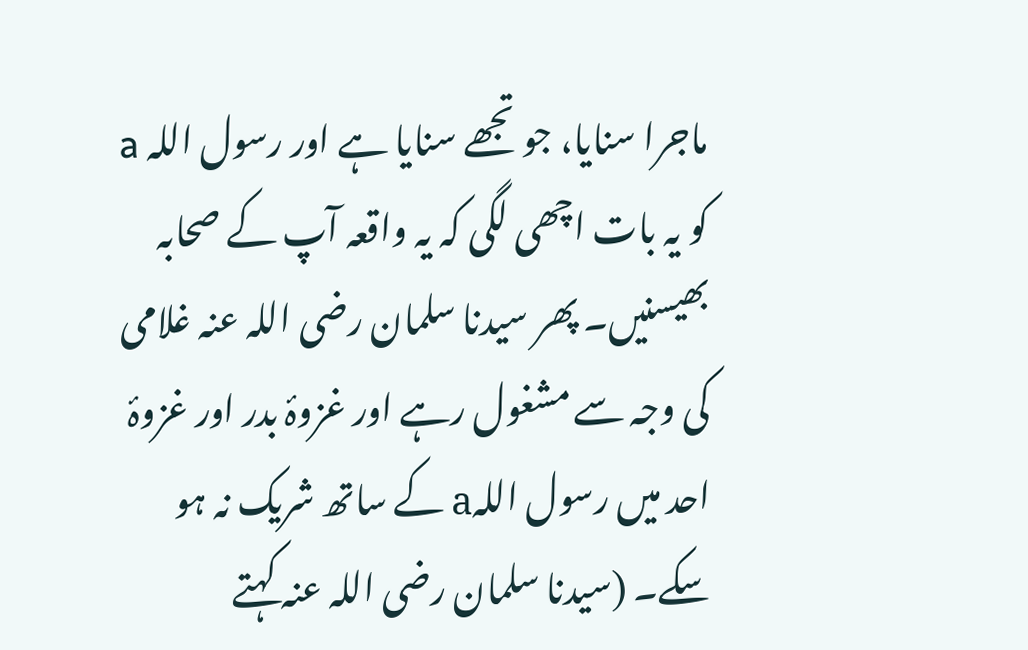ماجرا سنایا، جو تجھے سنایا ہے اور رسول اللہ a کو یہ بات اچھی لگی کہ یہ واقعہ آپ کے صحابہ بھیسنیں۔ پھر سیدنا سلمان ‌رضی ‌اللہ ‌عنہ غلامی کی وجہ سے مشغول رہے اور غزوۂ بدر اور غزوۂ احد میں رسول اللہa کے ساتھ شریک نہ ہو سکے۔ (سیدنا سلمان ‌رضی ‌اللہ ‌عنہ کہتے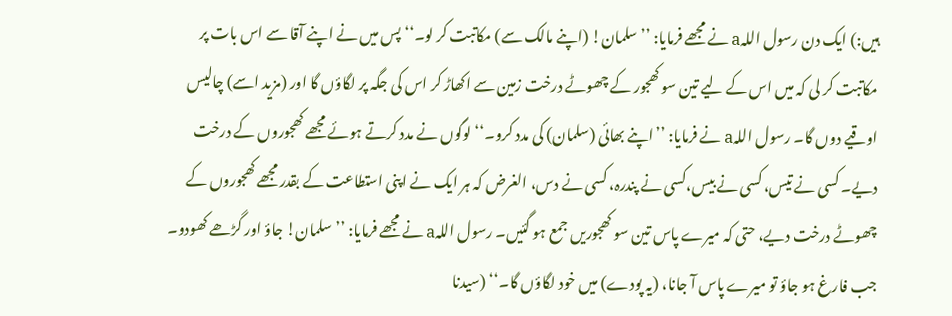ہیں:) ایک دن رسول اللہa نے مجھے فرمایا: ’’سلمان! (اپنے مالک سے) مکاتبت کر لو۔‘‘ پس میں نے اپنے آقا سے اس بات پر مکاتبت کر لی کہ میں اس کے لیے تین سو کھجور کے چھوٹے درخت زمین سے اکھاڑ کر اس کی جگہ پر لگاؤں گا اور (مزید اسے) چالیس اوقیے دوں گا۔ رسول اللہa نے فرمایا: ’’اپنے بھائی (سلمان) کی مدد کرو۔‘‘ لوگوں نے مدد کرتے ہوئے مجھے کھجوروں کے درخت دیے۔ کسی نے تیس، کسی نے بیس،کسی نے پندرہ، کسی نے دس، الغرض کہ ہر ایک نے اپنی استطاعت کے بقدر مجھے کھجوروں کے چھوٹے درخت دیے، حتی کہ میرے پاس تین سو کھجوریں جمع ہو گئیں۔ رسول اللہa نے مجھے فرمایا: ’’سلمان! جاؤ اور گڑھے کھودو۔ جب فارغ ہو جاؤ تو میرے پاس آ جانا، (یہ پودے) میں خود لگاؤں گا۔‘‘ (سیدنا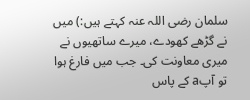سلمان ‌رضی ‌اللہ ‌عنہ کہتے ہیں:) میں نے گڑھے کھودے، میرے ساتھیوں نے میری معاونت کی۔ جب میں فارغ ہوا تو آپa کے پاس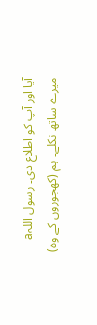آیا اور آپ کو اطلاع دی۔ رسول اللہa میرے ساتھ نکلے۔ ہم (کھجوروں کے وہ)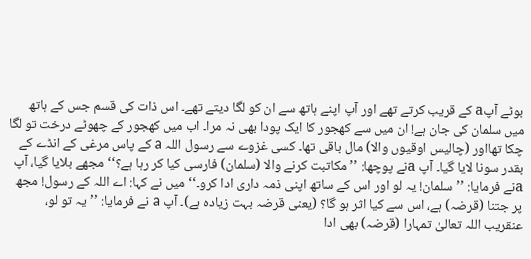بوٹے آپa کے قریب کرتے تھے اور آپ اپنے ہاتھ سے ان کو لگا دیتے تھے۔ اس ذات کی قسم جس کے ہاتھ میں سلمان کی جان ہے! ان میں سے کھجور کا ایک پودا بھی نہ مرا۔ اب میں کھجور کے چھوٹے درخت تو لگا چکا تھااور (چالیس اوقیوں والا) مال باقی تھا۔ کسی غزوے سے رسول اللہ a کے پاس مرغی کے انڈے کے بقدر سونا لایا گیا۔ آپ aنے پوچھا: ’’مکاتبت کرنے والا (سلمان) فارسی کیا کر رہا ہے؟‘‘ مجھے بلایا گیا، آپ aنے فرمایا: ’’سلمان! یہ لو اور اس کے ساتھ اپنی ذمہ داری ادا کرو۔‘‘ میں نے کہا: اے اللہ کے رسول! مجھ پر جتنا (قرضہ) ہے، اس سے کیا اثر ہو گا؟ (یعنی قرضہ بہت زیادہ ہے)۔ آپ a نے فرمایا: ’’یہ تو لو، عنقریب اللہ تعالیٰ تمہارا (قرضہ) بھی ادا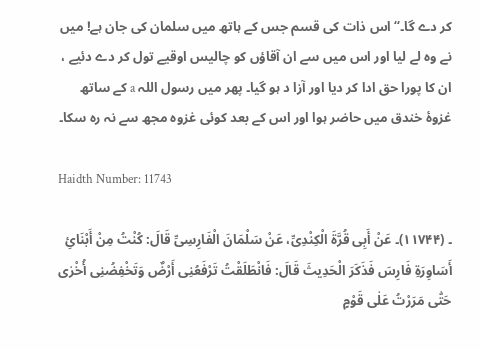کر دے گا۔‘‘ اس ذات کی قسم جس کے ہاتھ میں سلمان کی جان ہے! میں نے وہ لے لیا اور اس میں سے ان آقاؤں کو چالیس اوقیے تول کر دے دئیے ، ان کا پورا حق ادا کر دیا اور آزا د ہو گیا۔ پھر میں رسول اللہ a کے ساتھ غزوۂ خندق میں حاضر ہوا اور اس کے بعد کوئی غزوہ مجھ سے نہ رہ سکا۔

Haidth Number: 11743

۔ (۱۱۷۴۴)۔ عَنْ أَبِی قُرَّۃَ الْکِنْدِیِّ، عَنْ سَلْمَانَ الْفَارِسِیِّ قَالَ: کُنْتُ مِنْ أَبْنَائِ أَسَاوِرَۃِ فَارِسَ فَذَکَرَ الْحَدِیثَ قَالَ: فَانْطَلَقْتُ تَرْفَعُنِی أَرْضٌ وَتَخْفِضُنِی أُخْرٰی حَتّٰی مَرَرْتُ عَلٰی قَوْمٍ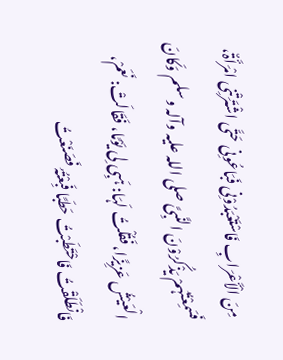مِنَ الْأَعْرَابِ فَاسْتَعْبَدُوْنِی فَبَاعُونِی حَتَّی اشْتَرَتْنِی امْرَأَۃٌ، فَسَمِعْتُہُمْ یَذْکُرُوْنَ النَّبِیَّ ‌صلی ‌اللہ ‌علیہ ‌وآلہ ‌وسلم وَکَانَ الْعَیْشُ عَزِیزًا، فَقُلْتُ لَہَا: ہَبِی لِی یَوْمًا، فَقَالَتْ: نَعَمْ، فَانْطَلَقْتُ فَاحْتَطَبْتُ حَطَبًا فَبِعْتُہُ فَصَنَعْتُ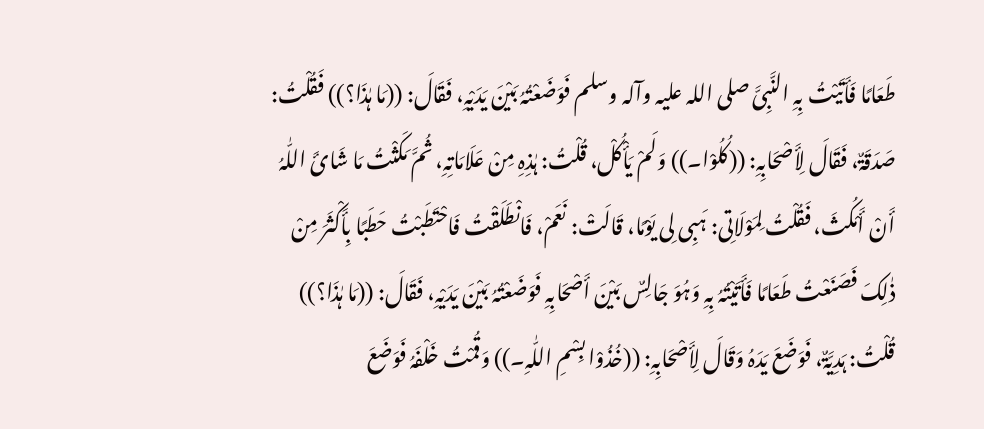طَعَامًا فَأَتَیْتُ بِہِ النَّبِیَّ ‌صلی ‌اللہ ‌علیہ ‌وآلہ ‌وسلم فَوَضَعْتُہُ بَیْنَ یَدَیْہِ، فَقَالَ: ((مَا ہٰذَا؟)) فَقُلْتُ: صَدَقَۃٌ، فَقَالَ لِأَصْحَابِہِ: ((کُلُوْا۔)) وَلَمْ یَأْکُلْ، قُلْتُ: ہٰذِہِ مِنْ عَلَامَاتِہِ، ثُمَّ مَکَثْتُ مَا شَائَ اللّٰہُ أَنْ أَمْکُثَ، فَقُلْتُ لِمَوْلَاتِی: ہَبِی لِی یَوْمًا، قَالَتْ: نَعَمْ، فَانْطَلَقْتُ فَاحْتَطَبْتُ حَطَبًا بِأَکْثَرَ مِنْ ذٰلِکَ فَصَنَعْتُ طَعَامًا فَأَتَیْتُہُ بِہِ وَہُوَ جَالِسٌ بَیْنَ أَصْحَابِہِ فَوَضَعْتُہُ بَیْنَ یَدَیْہِ، فَقَالَ: ((مَا ہٰذَا؟)) قُلْتُ: ہَدِیَّۃٌ، فَوَضَعَ یَدَہُ وَقَالَ لِأَصْحَابِہِ: ((خُذُوْا بِسْمِ اللّٰہِ۔)) وَقُمْتُ خَلْفَہُ فَوَضَعَ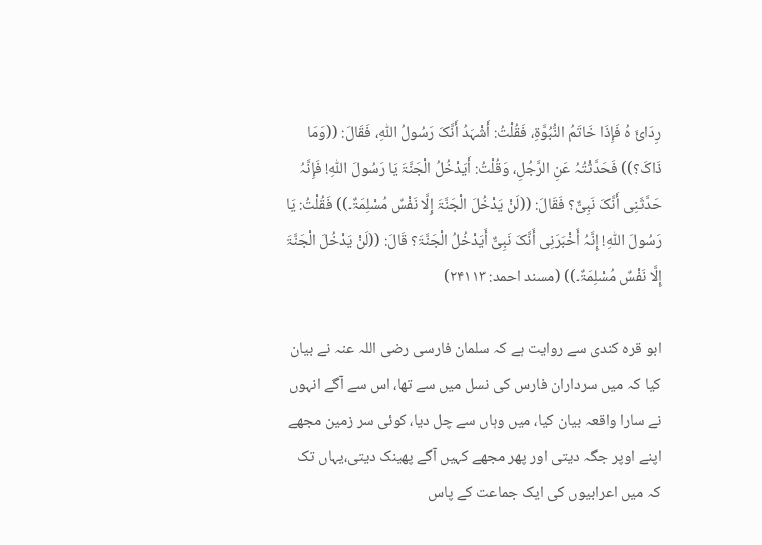رِدَائَ ہُ فَإِذَا خَاتَمُ النُّبُوَّۃِ، فَقُلْتُ: أَشْہَدُ أَنَّکَ رَسُولُ اللّٰہِ، فَقَالَ: ((وَمَا ذَاکَ؟)) فَحَدَّثْتُہُ عَنِ الرَّجُلِ، وَقُلْتُ: أَیَدْخُلُ الْجَنَّۃَ یَا رَسُولَ اللّٰہِ! فَإِنَّہُ حَدَّثَنِی أَنَّکَ نَبِیٌّ؟ فَقَالَ: ((لَنْ یَدْخُلَ الْجَنَّۃَ إِلَّا نَفْسٌ مُسْلِمَۃٌ۔)) فَقُلْتُ: یَا رَسُولَ اللّٰہِ! إِنَّہُ أَخْبَرَنِی أَنَّکَ نَبِیٌّ أَیَدْخُلُ الْجَنَّۃَ؟ قَالَ: ((لَنْ یَدْخُلَ الْجَنَّۃَ إِلَّا نَفْسٌ مُسْلِمَۃٌ۔)) (مسند احمد: ۲۴۱۱۳)

ابو قرہ کندی سے روایت ہے کہ سلمان فارسی ‌رضی ‌اللہ ‌عنہ نے بیان کیا کہ میں سرداران فارس کی نسل میں سے تھا، اس سے آگے انہوں نے سارا واقعہ بیان کیا، میں وہاں سے چل دیا، کوئی سر زمین مجھے اپنے اوپر جگہ دیتی اور پھر مجھے کہیں آگے پھینک دیتی،یہاں تک کہ میں اعرابیوں کی ایک جماعت کے پاس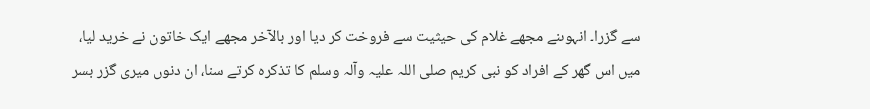سے گزرا۔ انہوںنے مجھے غلام کی حیثیت سے فروخت کر دیا اور بالآخر مجھے ایک خاتون نے خرید لیا، میں اس گھر کے افراد کو نبی کریم ‌صلی ‌اللہ ‌علیہ ‌وآلہ ‌وسلم کا تذکرہ کرتے سنا، ان دنوں میری گزر بسر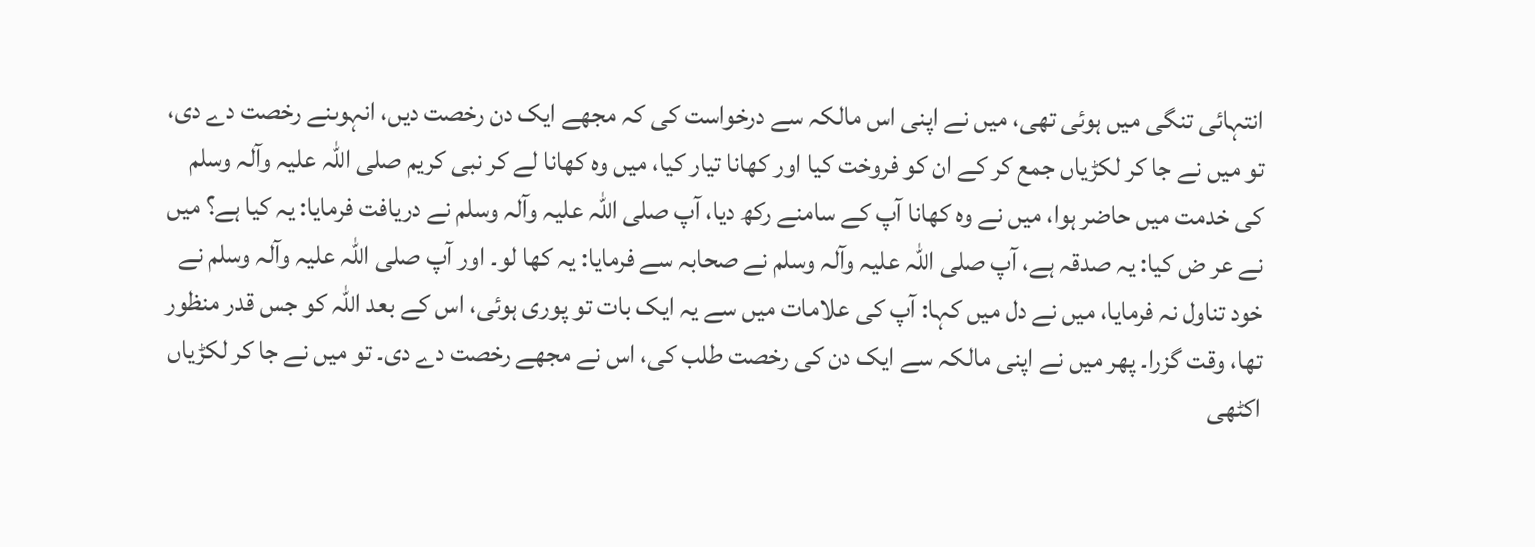انتہائی تنگی میں ہوئی تھی، میں نے اپنی اس مالکہ سے درخواست کی کہ مجھے ایک دن رخصت دیں، انہوںنے رخصت دے دی، تو میں نے جا کر لکڑیاں جمع کر کے ان کو فروخت کیا اور کھانا تیار کیا، میں وہ کھانا لے کر نبی کریم ‌صلی ‌اللہ ‌علیہ ‌وآلہ ‌وسلم کی خدمت میں حاضر ہوا، میں نے وہ کھانا آپ کے سامنے رکھ دیا، آپ ‌صلی ‌اللہ ‌علیہ ‌وآلہ ‌وسلم نے دریافت فرمایا: یہ کیا ہے؟ میں نے عر ض کیا: یہ صدقہ ہے، آپ ‌صلی ‌اللہ ‌علیہ ‌وآلہ ‌وسلم نے صحابہ سے فرمایا: یہ کھا لو۔ اور آپ ‌صلی ‌اللہ ‌علیہ ‌وآلہ ‌وسلم نے خود تناول نہ فرمایا، میں نے دل میں کہا: آپ کی علامات میں سے یہ ایک بات تو پوری ہوئی، اس کے بعد اللہ کو جس قدر منظور تھا، وقت گزرا۔ پھر میں نے اپنی مالکہ سے ایک دن کی رخصت طلب کی، اس نے مجھے رخصت دے دی۔ تو میں نے جا کر لکڑیاں اکٹھی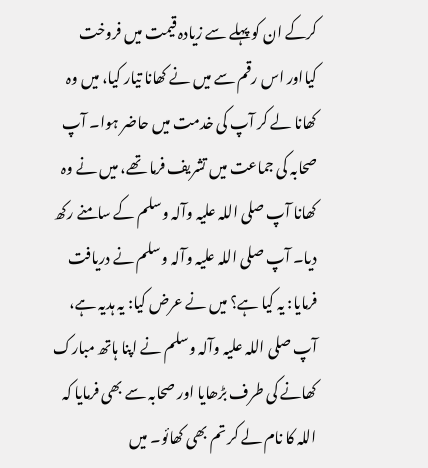کرکے ان کو پہلے سے زیادہ قیمت میں فروخت کیااور اس رقم سے میں نے کھانا تیار کیا، میں وہ کھانا لے کر آپ کی خدمت میں حاضر ہوا۔ آپ صحابہ کی جماعت میں تشریف فرما تھے، میں نے وہ کھانا آپ ‌صلی ‌اللہ ‌علیہ ‌وآلہ ‌وسلم کے سامنے رکھ دیا۔ آپ ‌صلی ‌اللہ ‌علیہ ‌وآلہ ‌وسلم نے دریافت فرمایا: یہ کیا ہے؟ میں نے عرض کیا: یہ ہدیہ ہے، آپ ‌صلی ‌اللہ ‌علیہ ‌وآلہ ‌وسلم نے اپنا ہاتھ مبارک کھانے کی طرف بڑھایا اور صحابہ سے بھی فرمایا کہ اللہ کا نام لے کر تم بھی کھائو۔ میں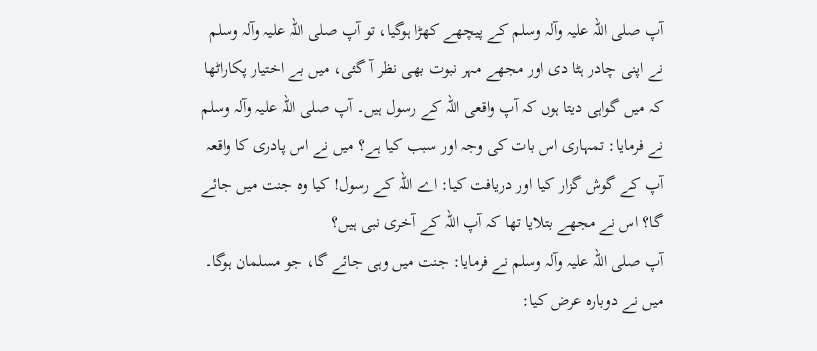آپ ‌صلی ‌اللہ ‌علیہ ‌وآلہ ‌وسلم کے پیچھے کھڑا ہوگیا، تو آپ ‌صلی ‌اللہ ‌علیہ ‌وآلہ ‌وسلم نے اپنی چادر ہٹا دی اور مجھے مہر نبوت بھی نظر آ گئی، میں بے اختیار پکاراٹھا کہ میں گواہی دیتا ہوں کہ آپ واقعی اللہ کے رسول ہیں۔ آپ ‌صلی ‌اللہ ‌علیہ ‌وآلہ ‌وسلم نے فرمایا: تمہاری اس بات کی وجہ اور سبب کیا ہے؟ میں نے اس پادری کا واقعہ آپ کے گوش گزار کیا اور دریافت کیا: اے اللہ کے رسول! کیا وہ جنت میں جائے گا؟ اس نے مجھے بتلایا تھا کہ آپ اللہ کے آخری نبی ہیں؟ آپ ‌صلی ‌اللہ ‌علیہ ‌وآلہ ‌وسلم نے فرمایا: جنت میں وہی جائے گا، جو مسلمان ہوگا۔ میں نے دوبارہ عرض کیا: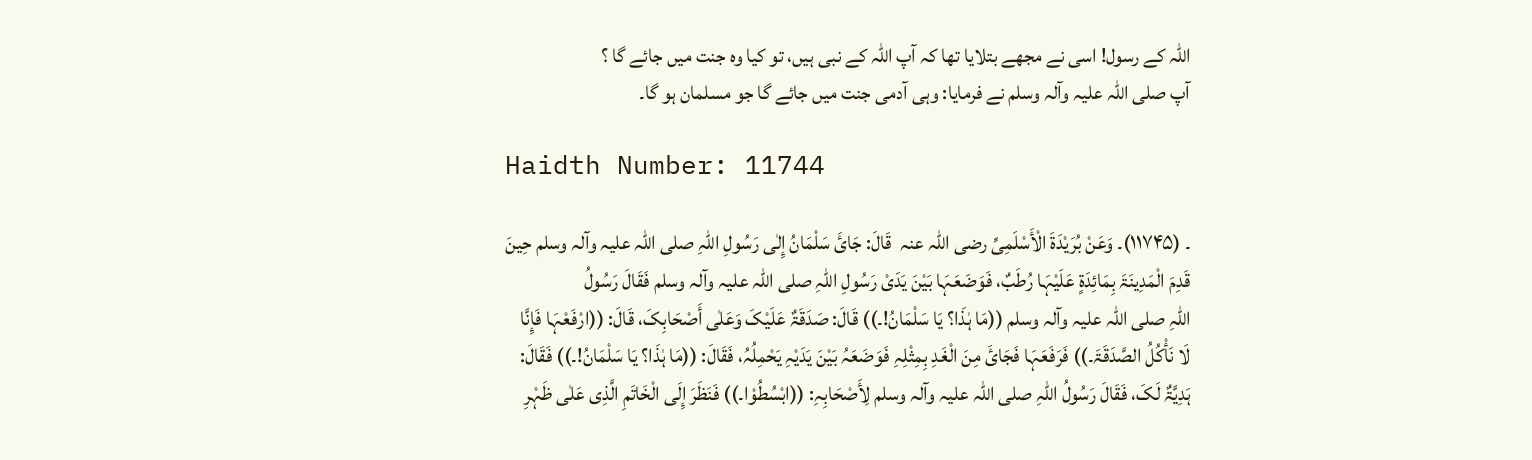اللہ کے رسول! اسی نے مجھے بتلایا تھا کہ آپ اللہ کے نبی ہیں، تو کیا وہ جنت میں جائے گا ؟ آپ ‌صلی ‌اللہ ‌علیہ ‌وآلہ ‌وسلم نے فرمایا: وہی آدمی جنت میں جائے گا جو مسلمان ہو گا۔

Haidth Number: 11744

۔ (۱۱۷۴۵)۔ وَعَنْ بُرَیْدَۃَ الْأَسْلَمِیِّ ‌رضی ‌اللہ ‌عنہ ‌ قَالَ: جَائَ سَلْمَانُ إِلٰی رَسُولِ اللّٰہِ ‌صلی ‌اللہ ‌علیہ ‌وآلہ ‌وسلم حِینَ قَدِمَ الْمَدِینَۃَ بِمَائِدَۃٍ عَلَیْہَا رُطَبٌ، فَوَضَعَہَا بَیْنَ یَدَیْ رَسُولِ اللّٰہِ ‌صلی ‌اللہ ‌علیہ ‌وآلہ ‌وسلم فَقَالَ رَسُولُ اللّٰہِ ‌صلی ‌اللہ ‌علیہ ‌وآلہ ‌وسلم ((مَا ہٰذَا؟ یَا سَلْمَانُ!۔)) قَالَ: صَدَقَۃٌ عَلَیْکَ وَعَلٰی أَصْحَابِکَ، قَالَ: ((ارْفَعْہَا فَإِنَّا لَا نَأْکُلُ الصَّدَقَۃَ۔)) فَرَفَعَہَا فَجَائَ مِنَ الْغَدِ بِمِثْلِہِ فَوَضَعَہُ بَیْنَ یَدَیْہِ یَحْمِلُہُ، فَقَالَ: ((مَا ہٰذَا؟ یَا سَلْمَانُ!۔)) فَقَالَ: ہَدِیَّۃٌ لَکَ، فَقَالَ رَسُولُ اللّٰہِ ‌صلی ‌اللہ ‌علیہ ‌وآلہ ‌وسلم لِأَصْحَابِہِ: ((ابْسُطُوْا۔)) فَنَظَرَ إِلَی الْخَاتَمِ الَّذِی عَلٰی ظَہْرِ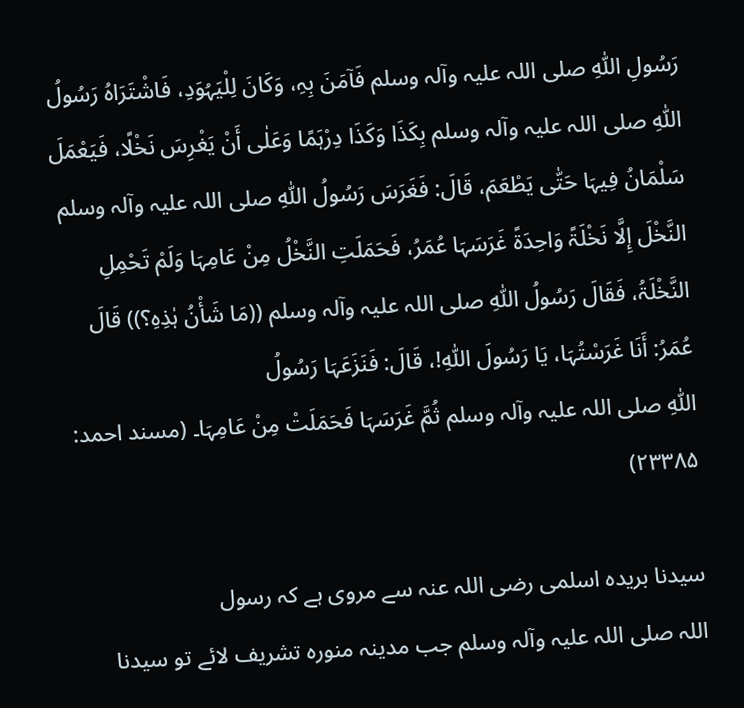رَسُولِ اللّٰہِ ‌صلی ‌اللہ ‌علیہ ‌وآلہ ‌وسلم فَآمَنَ بِہِ، وَکَانَ لِلْیَہُوَدِ، فَاشْتَرَاہُ رَسُولُ اللّٰہِ ‌صلی ‌اللہ ‌علیہ ‌وآلہ ‌وسلم بِکَذَا وَکَذَا دِرْہَمًا وَعَلٰی أَنْ یَغْرِسَ نَخْلًا، فَیَعْمَلَ سَلْمَانُ فِیہَا حَتّٰی یَطْعَمَ، قَالَ: فَغَرَسَ رَسُولُ اللّٰہِ ‌صلی ‌اللہ ‌علیہ ‌وآلہ ‌وسلم النَّخْلَ إِلَّا نَخْلَۃً وَاحِدَۃً غَرَسَہَا عُمَرُ، فَحَمَلَتِ النَّخْلُ مِنْ عَامِہَا وَلَمْ تَحْمِلِ النَّخْلَۃُ، فَقَالَ رَسُولُ اللّٰہِ ‌صلی ‌اللہ ‌علیہ ‌وآلہ ‌وسلم ((مَا شَأْنُ ہٰذِہِ؟)) قَالَ عُمَرُ: أَنَا غَرَسْتُہَا، یَا رَسُولَ اللّٰہِ!، قَالَ: فَنَزَعَہَا رَسُولُ اللّٰہِ ‌صلی ‌اللہ ‌علیہ ‌وآلہ ‌وسلم ثُمَّ غَرَسَہَا فَحَمَلَتْ مِنْ عَامِہَا۔ (مسند احمد: ۲۳۳۸۵)

سیدنا بریدہ اسلمی ‌رضی ‌اللہ ‌عنہ سے مروی ہے کہ رسول اللہ ‌صلی ‌اللہ ‌علیہ ‌وآلہ ‌وسلم جب مدینہ منورہ تشریف لائے تو سیدنا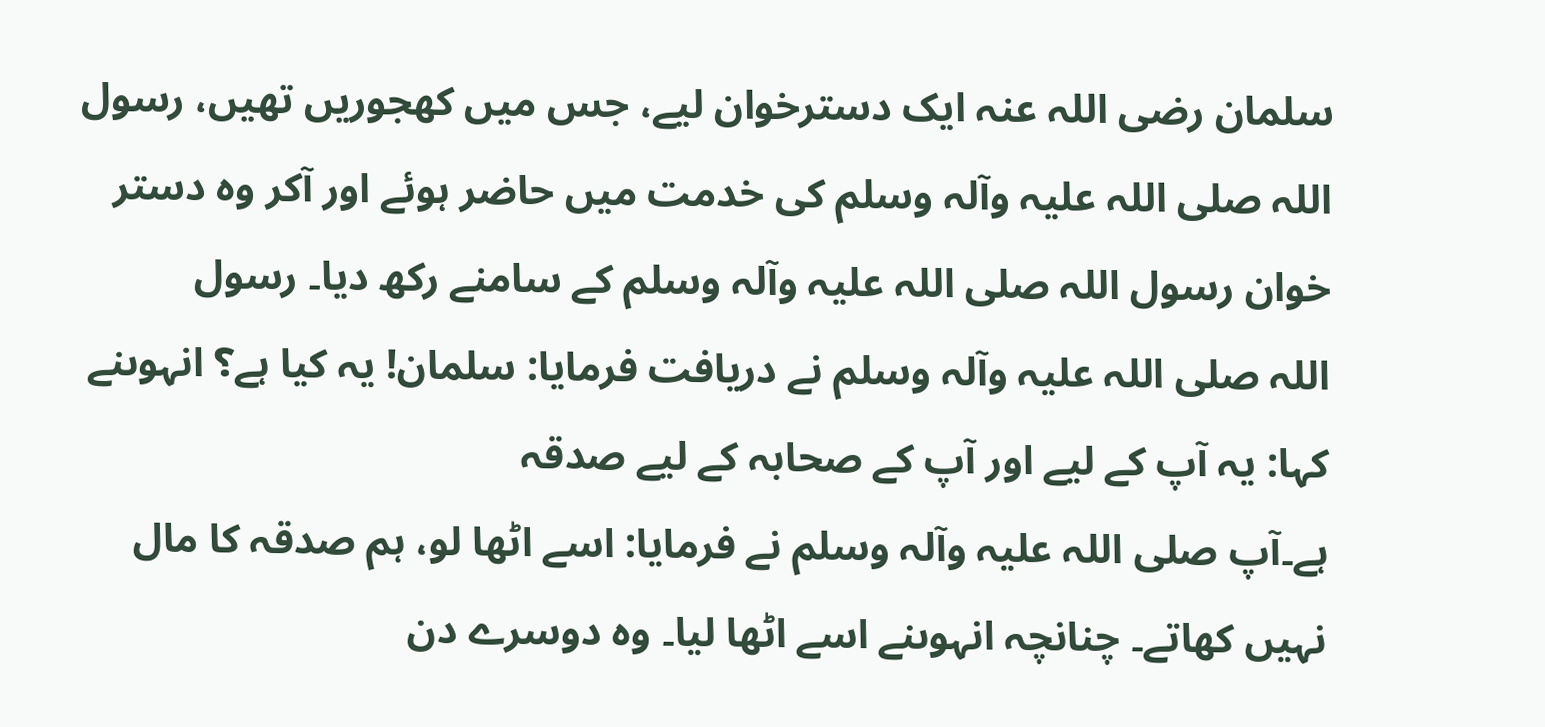سلمان ‌رضی ‌اللہ ‌عنہ ایک دسترخوان لیے، جس میں کھجوریں تھیں، رسول اللہ ‌صلی ‌اللہ ‌علیہ ‌وآلہ ‌وسلم کی خدمت میں حاضر ہوئے اور آکر وہ دستر خوان رسول اللہ ‌صلی ‌اللہ ‌علیہ ‌وآلہ ‌وسلم کے سامنے رکھ دیا۔ رسول اللہ ‌صلی ‌اللہ ‌علیہ ‌وآلہ ‌وسلم نے دریافت فرمایا: سلمان! یہ کیا ہے؟ انہوںنے کہا: یہ آپ کے لیے اور آپ کے صحابہ کے لیے صدقہ ہے۔آپ ‌صلی ‌اللہ ‌علیہ ‌وآلہ ‌وسلم نے فرمایا: اسے اٹھا لو، ہم صدقہ کا مال نہیں کھاتے۔ چنانچہ انہوںنے اسے اٹھا لیا۔ وہ دوسرے دن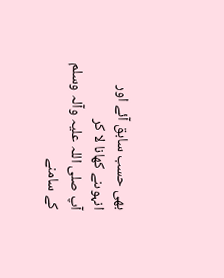بھی حسب سابق آئے اور انہوںنے کھانا لا کر آپ ‌صلی ‌اللہ ‌علیہ ‌وآلہ ‌وسلم کے سامنے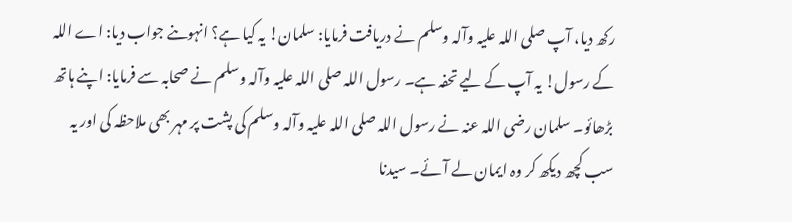رکھ دیا، آپ ‌صلی ‌اللہ ‌علیہ ‌وآلہ ‌وسلم نے دریافت فرمایا: سلمان! یہ کیا ہے؟ انہوںنے جواب دیا: اے اللہ کے رسول! یہ آپ کے لیے تحفہ ہے۔ رسول اللہ ‌صلی ‌اللہ ‌علیہ ‌وآلہ ‌وسلم نے صحابہ سے فرمایا: اپنے ہاتھ بڑھائو۔ سلمان ‌رضی ‌اللہ ‌عنہ نے رسول اللہ ‌صلی ‌اللہ ‌علیہ ‌وآلہ ‌وسلم کی پشت پر مہر بھی ملاحظہ کی اور یہ سب کچھ دیکھ کر وہ ایمان لے آئے۔ سیدنا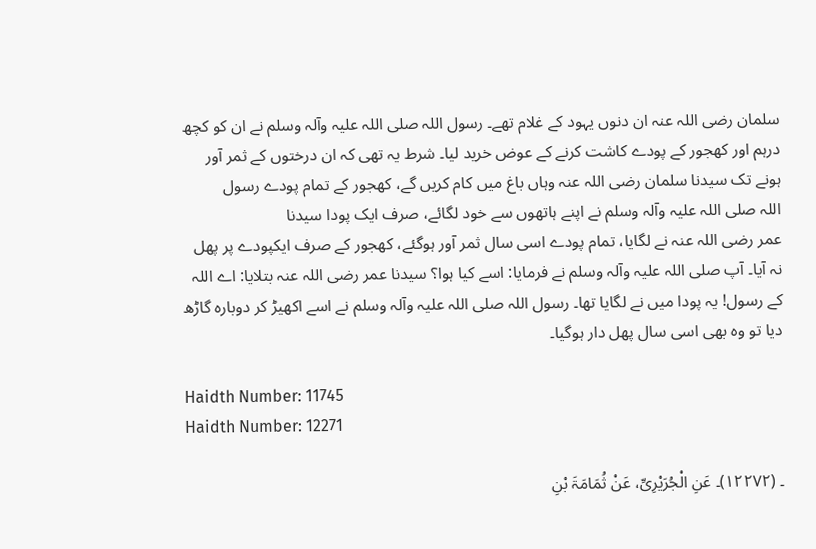سلمان ‌رضی ‌اللہ ‌عنہ ان دنوں یہود کے غلام تھے۔ رسول اللہ ‌صلی ‌اللہ ‌علیہ ‌وآلہ ‌وسلم نے ان کو کچھ درہم اور کھجور کے پودے کاشت کرنے کے عوض خرید لیا۔ شرط یہ تھی کہ ان درختوں کے ثمر آور ہونے تک سیدنا سلمان ‌رضی ‌اللہ ‌عنہ وہاں باغ میں کام کریں گے، کھجور کے تمام پودے رسول اللہ ‌صلی ‌اللہ ‌علیہ ‌وآلہ ‌وسلم نے اپنے ہاتھوں سے خود لگائے، صرف ایک پودا سیدنا عمر ‌رضی ‌اللہ ‌عنہ نے لگایا، تمام پودے اسی سال ثمر آور ہوگئے، کھجور کے صرف ایکپودے پر پھل نہ آیا۔ آپ ‌صلی ‌اللہ ‌علیہ ‌وآلہ ‌وسلم نے فرمایا: اسے کیا ہوا؟ سیدنا عمر ‌رضی ‌اللہ ‌عنہ بتلایا: اے اللہ کے رسول! یہ پودا میں نے لگایا تھا۔ رسول اللہ ‌صلی ‌اللہ ‌علیہ ‌وآلہ ‌وسلم نے اسے اکھیڑ کر دوبارہ گاڑھ دیا تو وہ بھی اسی سال پھل دار ہوگیا۔

Haidth Number: 11745
Haidth Number: 12271

۔ (۱۲۲۷۲)۔ عَنِ الْجُرَیْرِیِّ، عَنْ ثُمَامَۃَ بْنِ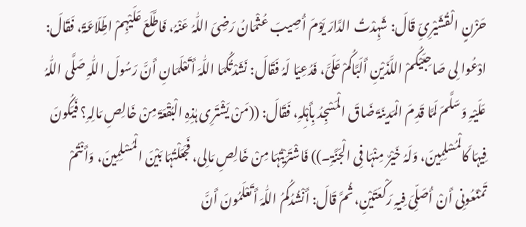حَزْنٍ الْقُشَیْرِیِّ قَالَ: شَہِدْتُ الدَّارَ یَوْمَ أُصِیبَ عُثْمَانُ رَضِیَ اللّٰہُ عَنْہُ، فَاطَّلَعَ عَلَیْہِمْ اطِّلَاعَۃً، فَقَالَ: ادْعُوا لِی صَاحِبَیْکُمْ اللَّذَیْنِ أَلَبَّاکُمْ عَلَیَّ، فَدُعِیَا لَہُ فَقَالَ: نَشَدْتُکُمَا اللّٰہَ أَتَعْلَمَانِ أَنَّ رَسُولَ اللّٰہِ صَلَّی اللّٰہُ عَلَیْہِ وَسَلَّمَ لَمَّا قَدِمَ الْمَدِینَۃَ ضَاقَ الْمَسْجِدُ بِأَہْلِہِ، فَقَالَ: ((مَنْ یَشْتَرِی ہٰذِہِ الْبُقْعَۃَ مِنْ خَالِصِ مَالِہِ؟ فَیَکُونَ فِیہَا کَالْمُسْلِمِینَ، وَلَہُ خَیْرٌ مِنْہَا فِی الْجَنَّۃِ۔)) فَاشْتَرَیْتُہَا مِنْ خَالِصِ مَالِی، فَجَعَلْتُہَا بَیْنَ الْمُسْلِمِینَ، وَأَنْتُمْ تَمْنَعُونِی أَنْ أُصَلِّیَ فِیہِ رَکْعَتَیْنِ، ثُمَّ قَالَ: أَنْشُدُکُمُ اللّٰہَ أَتَعْلَمُونَ أَنَّ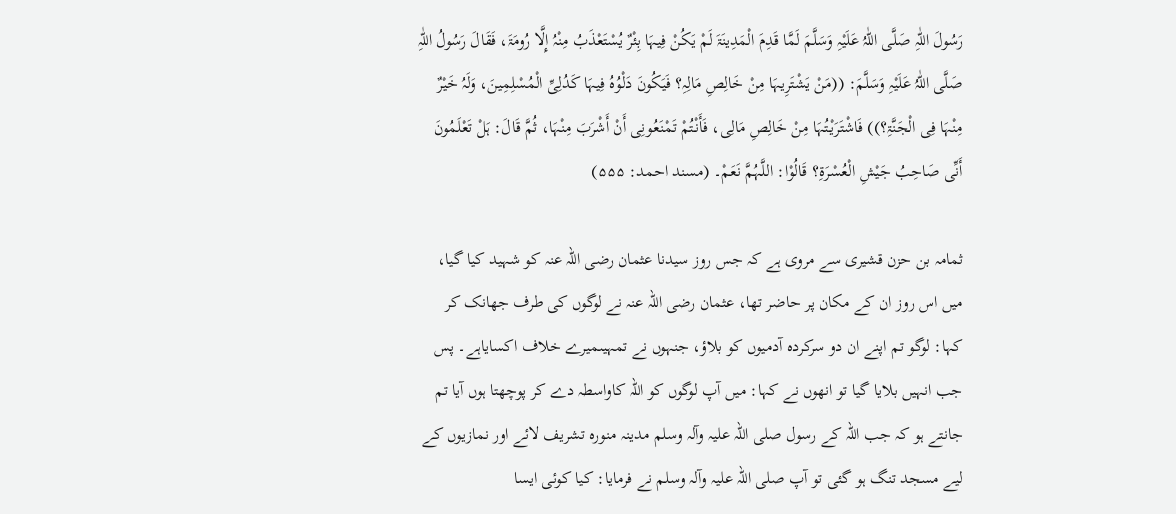رَسُولَ اللّٰہِ صَلَّی اللّٰہُ عَلَیْہِ وَسَلَّمَ لَمَّا قَدِمَ الْمَدِینَۃَ لَمْ یَکُنْ فِیہَا بِئْرٌ یُسْتَعْذَبُ مِنْہُ إِلَّا رُومَۃَ، فَقَالَ رَسُولُ اللّٰہِ صَلَّی اللّٰہُ عَلَیْہِ وَسَلَّمَ: ((مَنْ یَشْتَرِیہَا مِنْ خَالِصِ مَالِہِ؟ فَیَکُونَ دَلْوُہُ فِیہَا کَدُلِیِّ الْمُسْلِمِینَ، وَلَہُ خَیْرٌ مِنْہَا فِی الْجَنَّۃِ؟)) فَاشْتَرَیْتُہَا مِنْ خَالِصِ مَالِی، فَأَنْتُمْ تَمْنَعُونِی أَنْ أَشْرَبَ مِنْہَا، ثُمَّ قَالَ: ہَلْ تَعْلَمُونَ أَنِّی صَاحِبُ جَیْشِ الْعُسْرَۃِ؟ قَالُوْا: اللَّہُمَّ نَعَمْ۔ (مسند احمد: ۵۵۵)

ثمامہ بن حزن قشیری سے مروی ہے کہ جس روز سیدنا عثمان ‌رضی ‌اللہ ‌عنہ کو شہید کیا گیا، میں اس روز ان کے مکان پر حاضر تھا، عثمان ‌رضی ‌اللہ ‌عنہ نے لوگوں کی طرف جھانک کر کہا: لوگو تم اپنے ان دو سرکردہ آدمیوں کو بلاؤ، جنہوں نے تمہیںمیرے خلاف اکسایاہے۔ پس جب انہیں بلایا گیا تو انھوں نے کہا: میں آپ لوگوں کو اللہ کاواسطہ دے کر پوچھتا ہوں آیا تم جانتے ہو کہ جب اللہ کے رسول ‌صلی ‌اللہ ‌علیہ ‌وآلہ ‌وسلم مدینہ منورہ تشریف لائے اور نمازیوں کے لیے مسجد تنگ ہو گئی تو آپ ‌صلی ‌اللہ ‌علیہ ‌وآلہ ‌وسلم نے فرمایا: کیا کوئی ایسا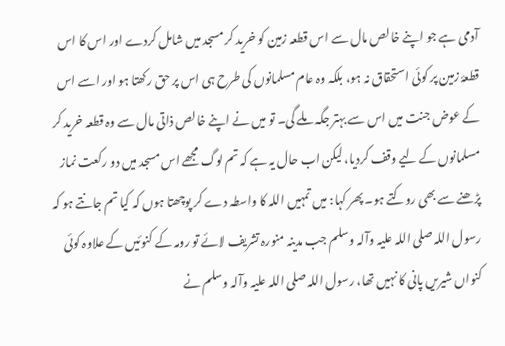آدمی ہے جو اپنے خالص مال سے اس قطعہ زمین کو خرید کر مسجد میں شامل کردے اور اس کا اس قطعۂ زمین پر کوئی استحقاق نہ ہو، بلکہ وہ عام مسلمانوں کی طرح ہی اس پر حق رکھتا ہو اور اسے اس کے عوض جنت میں اس سے بہتر جگہ ملے گی۔ تو میں نے اپنے خالص ذاتی مال سے وہ قطعہ خرید کر مسلمانوں کے لیے وقف کردیا، لیکن اب حال یہ ہے کہ تم لوگ مجھے اس مسجد میں دو رکعت نماز پڑھنے سے بھی روکتے ہو۔ پھر کہا: میں تمہیں اللہ کا واسطہ دے کر پوچھتا ہوں کہ کیا تم جانتے ہو کہ رسول اللہ ‌صلی ‌اللہ ‌علیہ ‌وآلہ ‌وسلم جب مدینہ منورہ تشریف لائے تو رومہ کے کنوئیں کے علاوہ کوئی کنواں شیریں پانی کا نہیں تھا، رسول اللہ ‌صلی ‌اللہ ‌علیہ ‌وآلہ ‌وسلم نے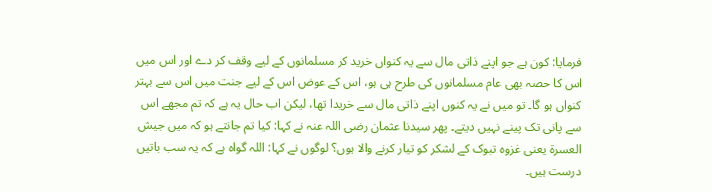فرمایا: کون ہے جو اپنے ذاتی مال سے یہ کنواں خرید کر مسلمانوں کے لیے وقف کر دے اور اس میں اس کا حصہ بھی عام مسلمانوں کی طرح ہی ہو، اس کے عوض اس کے لیے جنت میں اس سے بہتر کنواں ہو گا۔ تو میں نے یہ کنوں اپنے ذاتی مال سے خریدا تھا، لیکن اب حال یہ ہے کہ تم مجھے اس سے پانی تک پینے نہیں دیتے۔ پھر سیدنا عثمان ‌رضی ‌اللہ ‌عنہ نے کہا: کیا تم جانتے ہو کہ میں جیش العسرۃ یعنی غزوہ تبوک کے لشکر کو تیار کرنے والا ہوں؟ لوگوں نے کہا: اللہ گواہ ہے کہ یہ سب باتیں درست ہیں۔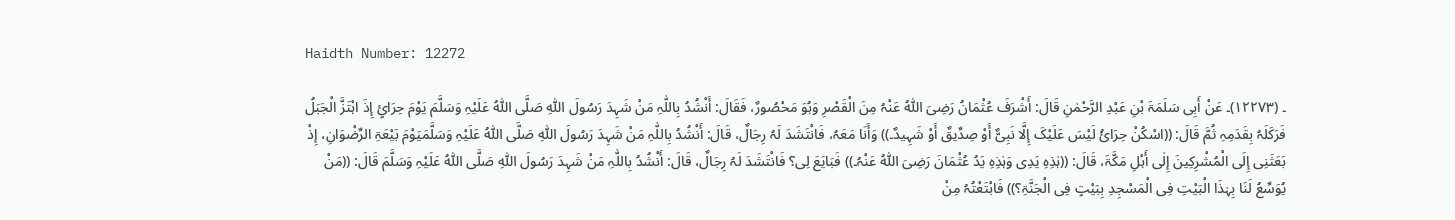Haidth Number: 12272

۔ (۱۲۲۷۳)۔ عَنْ أَبِی سَلَمَۃَ بْنِ عَبْدِ الرَّحْمٰنِ قَالَ: أَشْرَفَ عُثْمَانُ رَضِیَ اللّٰہُ عَنْہُ مِنَ الْقَصْرِ وَہُوَ مَحْصُورٌ، فَقَالَ: أَنْشُدُ بِاللّٰہِ مَنْ شَہِدَ رَسُولَ اللّٰہِ صَلَّی اللّٰہُ عَلَیْہِ وَسَلَّمَ یَوْمَ حِرَائٍ إِذَ اہْتَزَّ الْجَبَلُ فَرَکَلَہُ بِقَدَمِہِ ثُمَّ قَالَ: ((اسْکُنْ حِرَائُ لَیْسَ عَلَیْکَ إِلَّا نَبِیٌّ أَوْ صِدِّیقٌ أَوْ شَہِیدٌ۔)) وَأَنَا مَعَہُ، فَانْتَشَدَ لَہُ رِجَالٌ، قَالَ: أَنْشُدُ بِاللّٰہِ مَنْ شَہِدَ رَسُولَ اللّٰہِ صَلَّی اللّٰہُ عَلَیْہِ وَسَلَّمَیَوْمَ بَیْعَۃِ الرِّضْوَانِ، إِذْ بَعَثَنِی إِلَی الْمُشْرِکِینَ إِلٰی أَہْلِ مَکَّۃَ، قَالَ: ((ہٰذِہِ یَدِی وَہٰذِہِ یَدُ عُثْمَانَ رَضِیَ اللّٰہُ عَنْہُ۔)) فَبَایَعَ لِی؟ فَانْتَشَدَ لَہُ رِجَالٌ، قَالَ: أَنْشُدُ بِاللّٰہِ مَنْ شَہِدَ رَسُولَ اللّٰہِ صَلَّی اللّٰہُ عَلَیْہِ وَسَلَّمَ قَالَ: ((مَنْ یُوَسِّعُ لَنَا بِہٰذَا الْبَیْتِ فِی الْمَسْجِدِ بِبَیْتٍ فِی الْجَنَّۃِ؟)) فَابْتَعْتُہُ مِنْ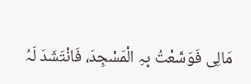مَالِی فَوَسَّعْتُ بِہِ الْمَسْجِدَ، فَانْتَشَدَ لَہُ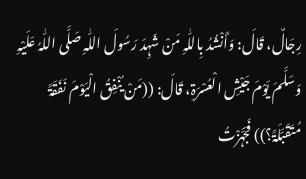رِجَالٌ، قَالَ: وَأَنْشُدُ بِاللّٰہِ مَنْ شَہِدَ رَسُولَ اللّٰہِ صَلَّی اللّٰہُ عَلَیْہِ وَسَلَّمَ یَوْمَ جَیْشِ الْعُسْرَۃِ، قَالَ: ((مَنْ یُنْفِقُ الْیَوْمَ نَفَقَۃً مُتَقَبَّلَۃً؟)) فَجَہَّزْتُ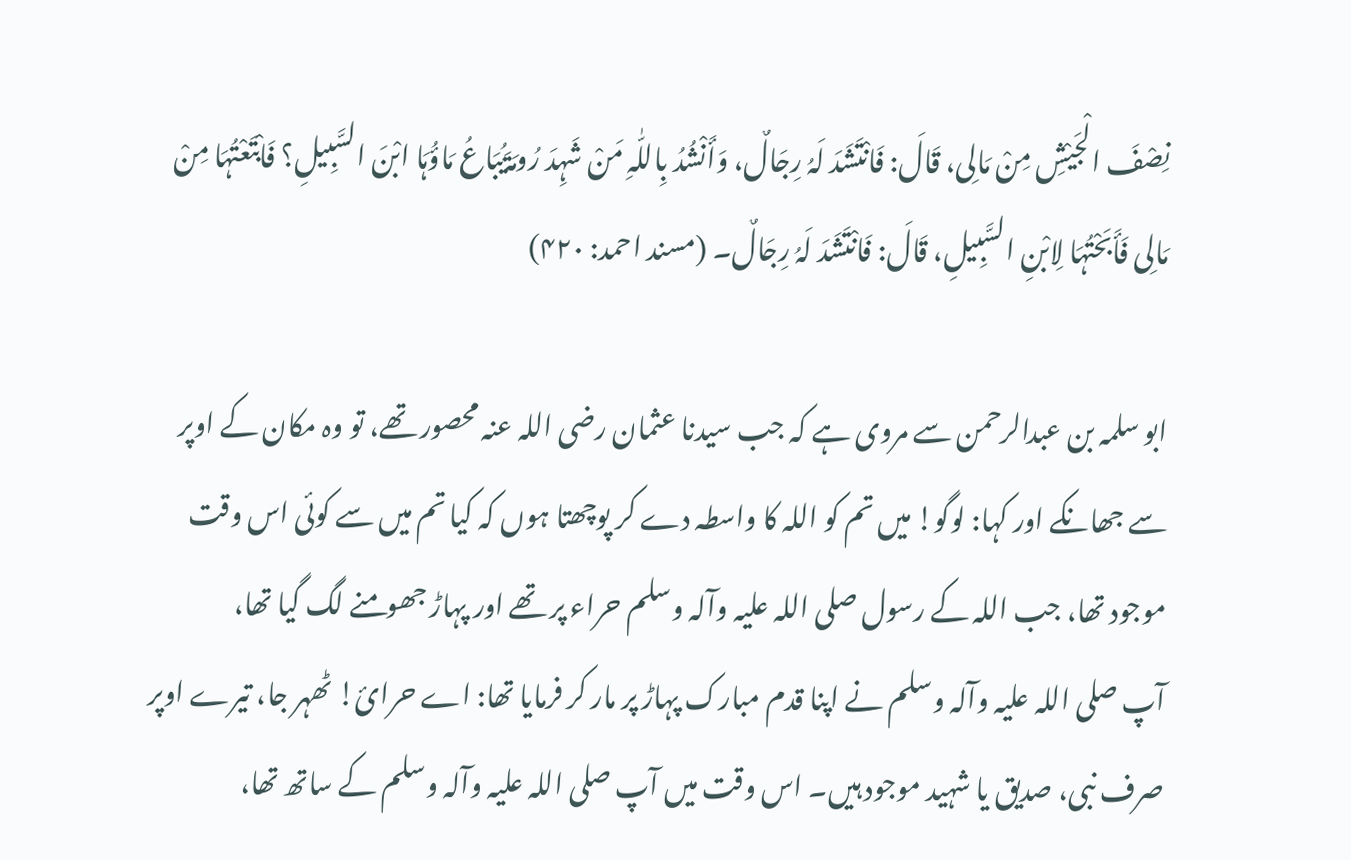نِصْفَ الْجَیْشِ مِنْ مَالِی، قَالَ: فَانْتَشَدَ لَہُ رِجَالٌ، وَأَنْشُدُ بِاللّٰہِ مَنْ شَہِدَ رُومَۃَیُبَاعُ مَاؤُہَا ابْنَ السَّبِیلِ؟ فَابْتَعْتُہَا مِنْ مَالِی فَأَبَحْتُہَا لِابْنِ السَّبِیلِ، قَالَ: فَانْتَشَدَ لَہُ رِجَالٌ۔ (مسند احمد: ۴۲۰)

ابو سلمہ بن عبدالرحمن سے مروی ہے کہ جب سیدنا عثمان ‌رضی ‌اللہ ‌عنہ محصور تھے، تو وہ مکان کے اوپر سے جھانکے اور کہا: لوگو! میں تم کو اللہ کا واسطہ دے کر پوچھتا ہوں کہ کیا تم میں سے کوئی اس وقت موجود تھا، جب اللہ کے رسول ‌صلی ‌اللہ ‌علیہ ‌وآلہ ‌وسلم حراء پر تھے اور پہاڑ جھومنے لگ گیا تھا، آپ ‌صلی ‌اللہ ‌علیہ ‌وآلہ ‌وسلم نے اپنا قدم مبارک پہاڑ پر مار کر فرمایا تھا: اے حرائ! ٹھہر جا، تیرے اوپر صرف نبی، صدیق یا شہید موجود ہیں۔ اس وقت میں آپ ‌صلی ‌اللہ ‌علیہ ‌وآلہ ‌وسلم کے ساتھ تھا،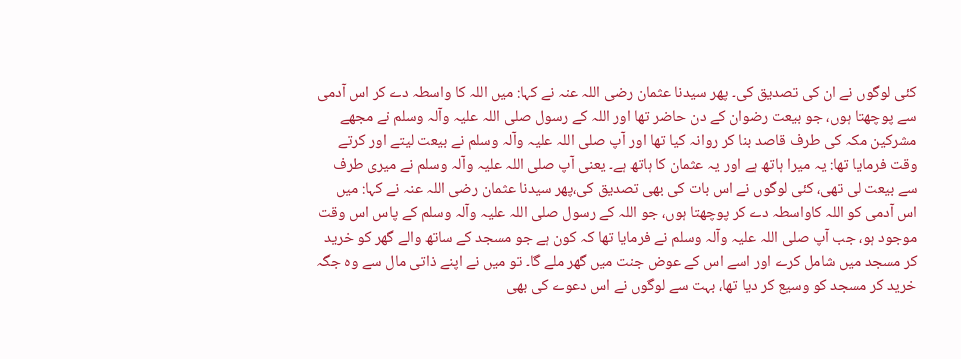کئی لوگوں نے ان کی تصدیق کی۔ پھر سیدنا عثمان ‌رضی ‌اللہ ‌عنہ نے کہا: میں اللہ کا واسطہ دے کر اس آدمی سے پوچھتا ہوں، جو بیعت رضوان کے دن حاضر تھا اور اللہ کے رسول ‌صلی ‌اللہ ‌علیہ ‌وآلہ ‌وسلم نے مجھے مشرکین مکہ کی طرف قاصد بنا کر روانہ کیا تھا اور آپ ‌صلی ‌اللہ ‌علیہ ‌وآلہ ‌وسلم نے بیعت لیتے اور کرتے وقت فرمایا تھا: یہ میرا ہاتھ ہے اور یہ عثمان کا ہاتھ ہے۔ یعنی آپ ‌صلی ‌اللہ ‌علیہ ‌وآلہ ‌وسلم نے میری طرف سے بیعت لی تھی، کئی لوگوں نے اس بات کی بھی تصدیق کی،پھر سیدنا عثمان ‌رضی ‌اللہ ‌عنہ نے کہا: میں اس آدمی کو اللہ کاواسطہ دے کر پوچھتا ہوں، جو اللہ کے رسول ‌صلی ‌اللہ ‌علیہ ‌وآلہ ‌وسلم کے پاس اس وقت موجود ہو، جب آپ ‌صلی ‌اللہ ‌علیہ ‌وآلہ ‌وسلم نے فرمایا تھا کہ کون ہے جو مسجد کے ساتھ والے گھر کو خرید کر مسجد میں شامل کرے اور اسے اس کے عوض جنت میں گھر ملے گا۔ تو میں نے اپنے ذاتی مال سے وہ جگہ خرید کر مسجد کو وسیع کر دیا تھا، بہت سے لوگوں نے اس دعوے کی بھی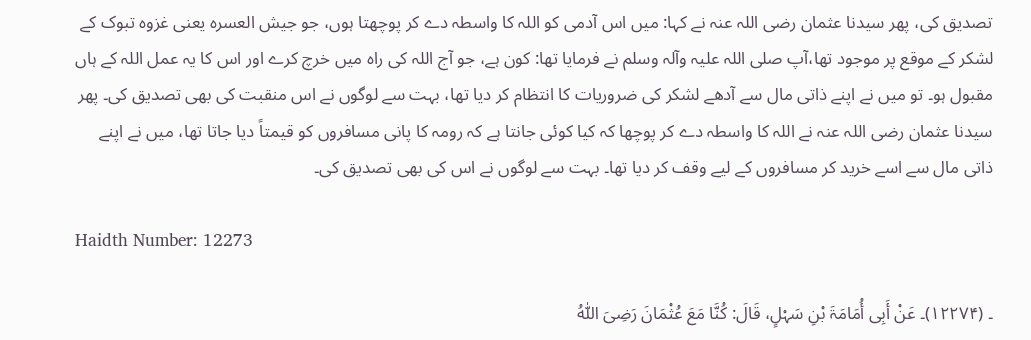تصدیق کی، پھر سیدنا عثمان ‌رضی ‌اللہ ‌عنہ نے کہا: میں اس آدمی کو اللہ کا واسطہ دے کر پوچھتا ہوں، جو جیش العسرہ یعنی غزوہ تبوک کے لشکر کے موقع پر موجود تھا،آپ ‌صلی ‌اللہ ‌علیہ ‌وآلہ ‌وسلم نے فرمایا تھا: کون ہے، جو آج اللہ کی راہ میں خرچ کرے اور اس کا یہ عمل اللہ کے ہاں مقبول ہو۔ تو میں نے اپنے ذاتی مال سے آدھے لشکر کی ضروریات کا انتظام کر دیا تھا، بہت سے لوگوں نے اس منقبت کی بھی تصدیق کی۔ پھر سیدنا عثمان ‌رضی ‌اللہ ‌عنہ نے اللہ کا واسطہ دے کر پوچھا کہ کیا کوئی جانتا ہے کہ رومہ کا پانی مسافروں کو قیمتاً دیا جاتا تھا، میں نے اپنے ذاتی مال سے اسے خرید کر مسافروں کے لیے وقف کر دیا تھا۔ بہت سے لوگوں نے اس کی بھی تصدیق کی۔

Haidth Number: 12273

۔ (۱۲۲۷۴)۔ عَنْ أَبِی أُمَامَۃَ بْنِ سَہْلٍ، قَالَ: کُنَّا مَعَ عُثْمَانَ رَضِیَ اللّٰہُ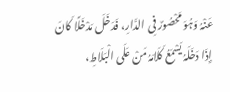عَنْہُ وَہُوَ مَحْصُورٌ فِی الدَّارِ، فَدَخَلَ مَدْخَلًا کَانَ إِذَا دَخَلَہُ یَسْمَعُ کَلَامَہُ مَنْ عَلَی الْبَلَاطِ،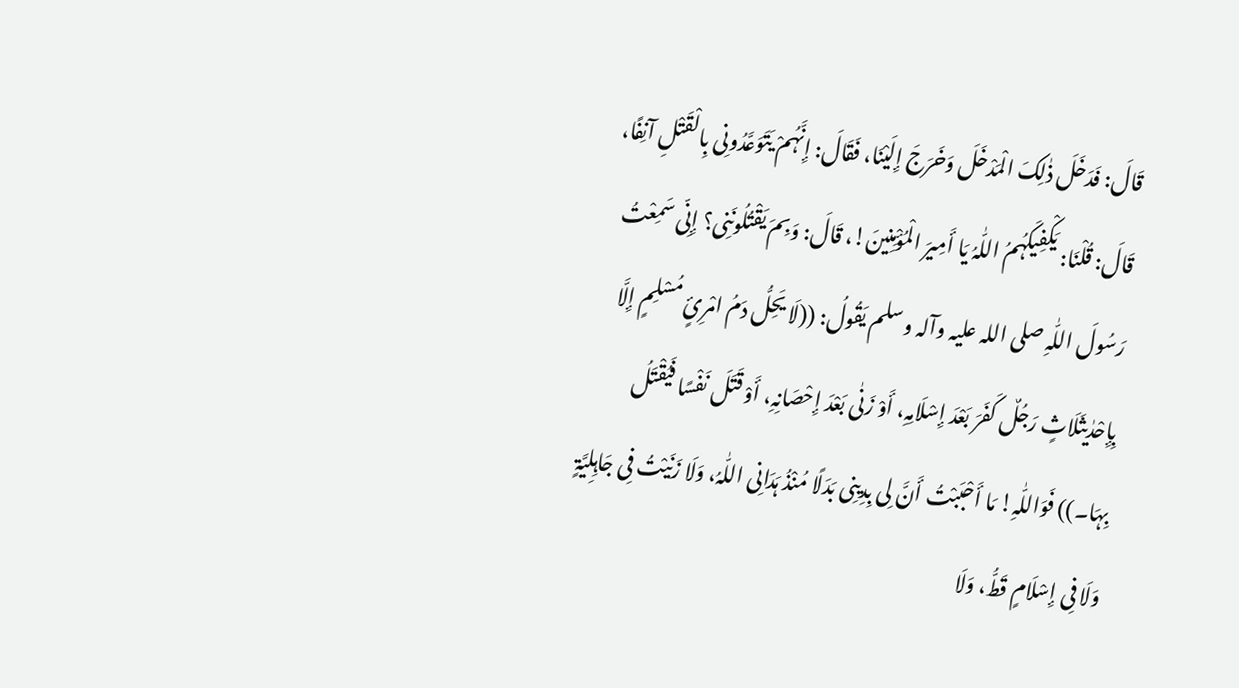قَالَ: فَدَخَلَ ذٰلِکَ الْمَدْخَلَ وَخَرَجَ إِلَیْنَا، فَقَالَ: إِنَّہُمْ یَتَوَعَّدُونِی بِالْقَتْلِ آنِفًا، قَالَ: قُلْنَا: یَکْفِیکَہُمُ اللّٰہُ یَا أَمِیرَ الْمُؤْمِنِینَ!، قَالَ: وَبِمَ یَقْتُلُونَنِی؟ إِنِّی سَمِعْتُ رَسُولَ اللّٰہِ ‌صلی ‌اللہ ‌علیہ ‌وآلہ ‌وسلم یَقُولُ: ((لَا یَحِلُّ دَمُ امْرِئٍ مُسْلِمٍ إِلَّا بِإِحْدٰیثَلَاثٍ رَجُلٌ کَفَرَ بَعْدَ إِسْلَامِہِ، أَوْ زَنٰی بَعْدَ إِحْصَانِہِ، أَوْ قَتَلَ نَفْسًا فَیُقْتَلُ بِہَا۔)) فَوَاللّٰہِ! مَا أَحْبَبْتُ أَنَّ لِی بِدِینِی بَدَلًا مُنْذُ ہَدَانِی اللّٰہُ، وَلَا زَنَیْتُ فِی جَاہِلِیَّۃٍ وَلَا فِی إِسْلَامٍ قَطُّ، وَلَا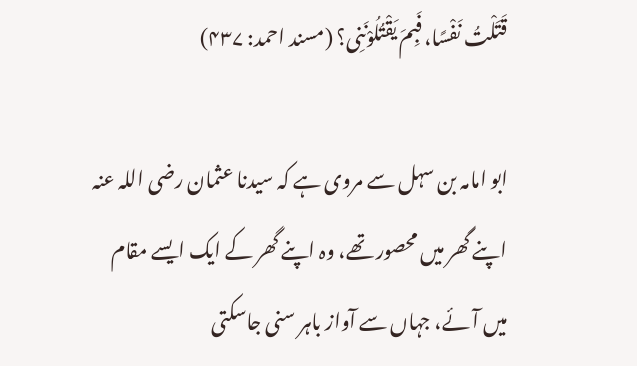قَتَلْتُ نَفْسًا، فَبِمَ یَقْتُلُوْنَنِی؟ (مسند احمد: ۴۳۷)

ابو امامہ بن سہل سے مروی ہے کہ سیدنا عثمان ‌رضی ‌اللہ ‌عنہ اپنے گھر میں محصور تھے، وہ اپنے گھر کے ایک ایسے مقام میں آئے، جہاں سے آواز باہر سنی جاسکتی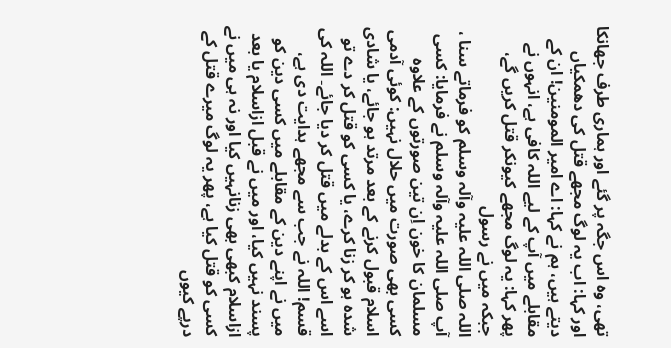تھی، وہ اس جگہ پر گئے اور ہماری طرف جھانکا اور کہا: اب یہ لوگ مجھے قتل کی دھمکیاں دیتے ہیں، ہم نے کہا: اے امیر المومنین! ان کے مقابلے میں آپ کے لیے اللہ کافی ہے، انہوں نے پھر کہا: یہ لوگ مجھے کیونکر قتل کریں گے، جبکہ میں نے رسول اللہ ‌صلی ‌اللہ ‌علیہ ‌وآلہ ‌وسلم کو فرماتے سنا ، آپ ‌صلی ‌اللہ ‌علیہ ‌وآلہ ‌وسلم نے فرمایا: کسی مسلمان کا خون اِن تین صورتوں کے علاوہ کسی بھی صورت میں حلال نہیں: کوئی آدمی اسلام قبول کرنے کے بعد مرتد ہو جائے، یا شادی شدہ ہو کر زنا کرے، یا کسی کو قتل کر دے تو اسے اس کے بدلے میں قتل کر دیا جائے۔ اللہ کی قسم! اللہ نے جب سے مجھے ہدایت دی ہے، میں نے اپنے دین کے مقابلے میں کسی دین کو پسند نہیں کیا، اور میں نے قبل ازاسلام یا بعد ازاسلام کبھی بھی زنانہیں کیا اور نہ ہی میں نے کسی کو قتل کیا ہے، پھر یہ لوگ میرے قتل کے درپے کیوں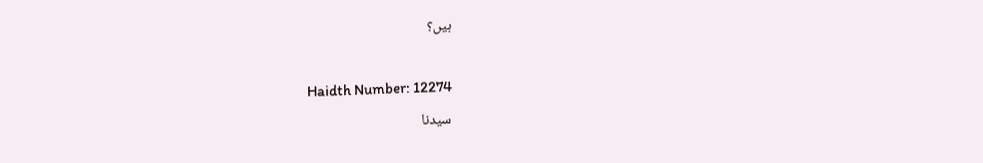ہیں؟

Haidth Number: 12274
سیدنا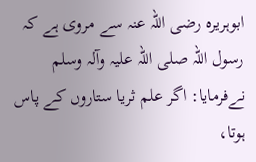ابوہریرہ ‌رضی ‌اللہ ‌عنہ سے مروی ہے کہ رسول اللہ ‌صلی ‌اللہ ‌علیہ ‌وآلہ ‌وسلم نےفرمایا: اگر علم ثریا ستاروں کے پاس ہوتا،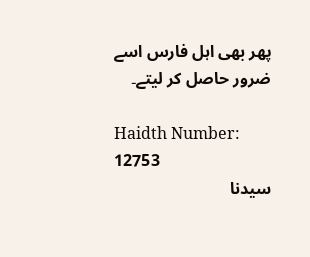پھر بھی اہل فارس اسے ضرور حاصل کر لیتے۔

Haidth Number: 12753
سیدنا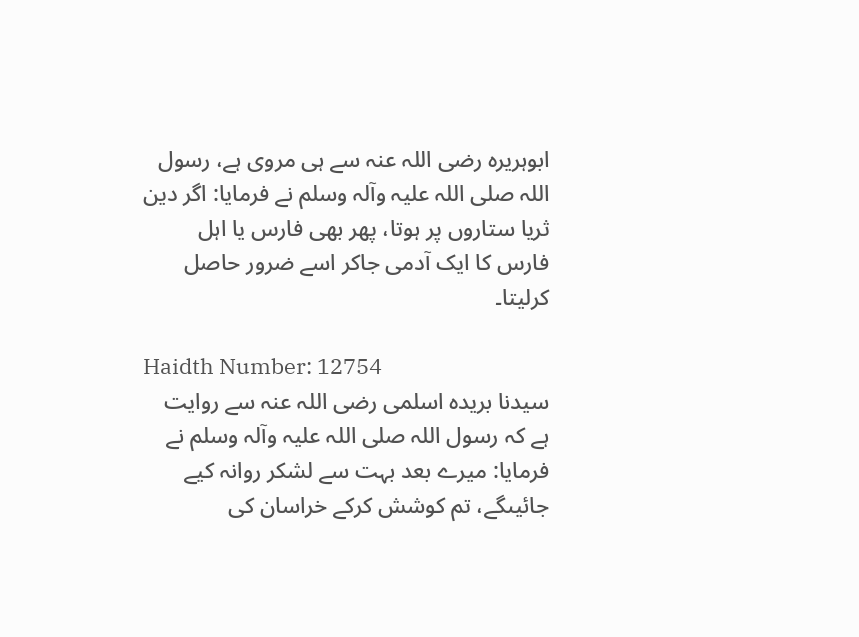ابوہریرہ ‌رضی ‌اللہ ‌عنہ سے ہی مروی ہے، رسول اللہ ‌صلی ‌اللہ ‌علیہ ‌وآلہ ‌وسلم نے فرمایا: اگر دین ثریا ستاروں پر ہوتا، پھر بھی فارس یا اہل فارس کا ایک آدمی جاکر اسے ضرور حاصل کرلیتا۔

Haidth Number: 12754
سیدنا بریدہ اسلمی ‌رضی ‌اللہ ‌عنہ سے روایت ہے کہ رسول اللہ ‌صلی ‌اللہ ‌علیہ ‌وآلہ ‌وسلم نے فرمایا: میرے بعد بہت سے لشکر روانہ کیے جائیںگے، تم کوشش کرکے خراسان کی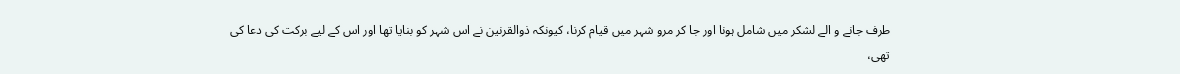طرف جانے و الے لشکر میں شامل ہونا اور جا کر مرو شہر میں قیام کرنا، کیونکہ ذوالقرنین نے اس شہر کو بنایا تھا اور اس کے لیے برکت کی دعا کی تھی،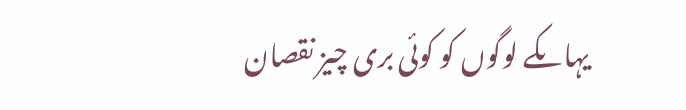یہاںکے لوگوں کو کوئی بری چیز نقصان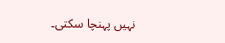نہیں پہنچا سکتی۔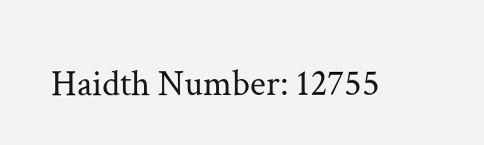Haidth Number: 12755